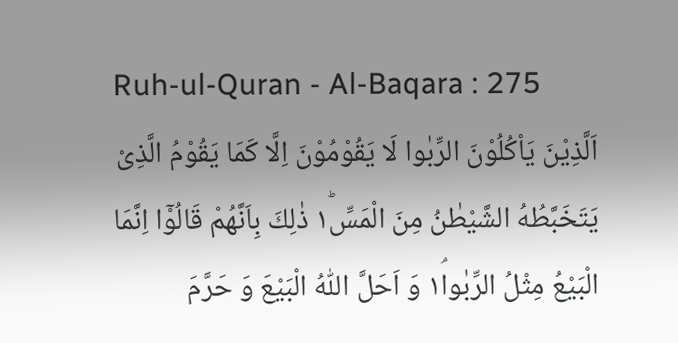Ruh-ul-Quran - Al-Baqara : 275
اَلَّذِیْنَ یَاْكُلُوْنَ الرِّبٰوا لَا یَقُوْمُوْنَ اِلَّا كَمَا یَقُوْمُ الَّذِیْ یَتَخَبَّطُهُ الشَّیْطٰنُ مِنَ الْمَسِّ١ؕ ذٰلِكَ بِاَنَّهُمْ قَالُوْۤا اِنَّمَا الْبَیْعُ مِثْلُ الرِّبٰوا١ۘ وَ اَحَلَّ اللّٰهُ الْبَیْعَ وَ حَرَّمَ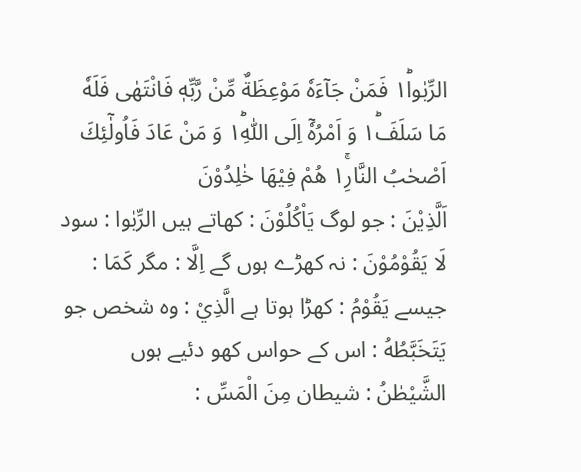الرِّبٰوا١ؕ فَمَنْ جَآءَهٗ مَوْعِظَةٌ مِّنْ رَّبِّهٖ فَانْتَهٰى فَلَهٗ مَا سَلَفَ١ؕ وَ اَمْرُهٗۤ اِلَى اللّٰهِ١ؕ وَ مَنْ عَادَ فَاُولٰٓئِكَ اَصْحٰبُ النَّارِ١ۚ هُمْ فِیْهَا خٰلِدُوْنَ
اَلَّذِيْنَ : جو لوگ يَاْكُلُوْنَ : کھاتے ہیں الرِّبٰوا : سود لَا يَقُوْمُوْنَ : نہ کھڑے ہوں گے اِلَّا : مگر كَمَا : جیسے يَقُوْمُ : کھڑا ہوتا ہے الَّذِيْ : وہ شخص جو يَتَخَبَّطُهُ : اس کے حواس کھو دئیے ہوں الشَّيْطٰنُ : شیطان مِنَ الْمَسِّ :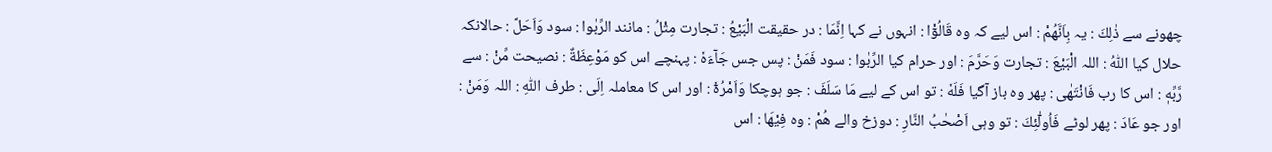چھونے سے ذٰلِكَ : یہ بِاَنَّھُمْ : اس لیے کہ وہ قَالُوْٓا : انہوں نے کہا اِنَّمَا : در حقیقت الْبَيْعُ : تجارت مِثْلُ : مانند الرِّبٰوا : سود وَاَحَلَّ : حالانکہ حلال کیا اللّٰهُ : اللہ الْبَيْعَ : تجارت وَحَرَّمَ : اور حرام کیا الرِّبٰوا : سود فَمَنْ : پس جس جَآءَهٗ : پہنچے اس کو مَوْعِظَةٌ : نصیحت مِّنْ : سے رَّبِّهٖ : اس کا رب فَانْتَهٰى : پھر وہ باز آگیا فَلَهٗ : تو اس کے لیے مَا سَلَفَ : جو ہوچکا وَاَمْرُهٗٓ : اور اس کا معاملہ اِلَى : طرف اللّٰهِ : اللہ وَمَنْ : اور جو عَادَ : پھر لوٹے فَاُولٰٓئِكَ : تو وہی اَصْحٰبُ النَّارِ : دوزخ والے ھُمْ : وہ فِيْهَا : اس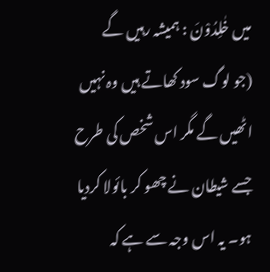میں خٰلِدُوْنَ : ہمیشہ رہیں گے
(جو لوگ سود کھاتے ہیں وہ نہیں اٹھیں گے مگر اس شخص کی طرح جسے شیطان نے چھو کر بائولا کردیا ہو۔ یہ اس وجہ سے ہے کہ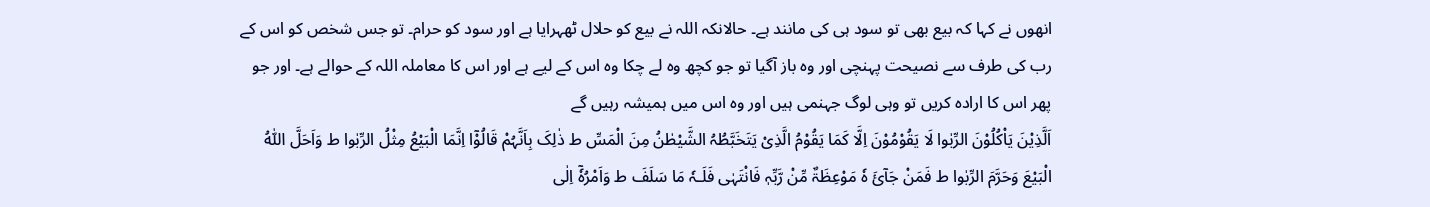انھوں نے کہا کہ بیع بھی تو سود ہی کی مانند ہے۔ حالانکہ اللہ نے بیع کو حلال ٹھہرایا ہے اور سود کو حرام۔ تو جس شخص کو اس کے رب کی طرف سے نصیحت پہنچی اور وہ باز آگیا تو جو کچھ وہ لے چکا وہ اس کے لیے ہے اور اس کا معاملہ اللہ کے حوالے ہے۔ اور جو پھر اس کا ارادہ کریں تو وہی لوگ جہنمی ہیں اور وہ اس میں ہمیشہ رہیں گے
اَلَّذِیْنَ یَاْکُلُوْنَ الرِّبٰوا لَا یَقُوْمُوْنَ اِلَّا کَمَا یَقُوْمُ الَّذِیْ یَتَخَبَّطُہُ الشَّیْطٰنُ مِنَ الْمَسِّ ط ذٰلِکَ بِاَنَّہُمْ قَالُوْٓا اِنَّمَا الْبَیْعُ مِثْلُ الرِّبٰوا ط وَاَحَلَّ اللّٰہُ الْبَیْعَ وَحَرَّمَ الرِّبٰوا ط فَمَنْ جَآئَ ہٗ مَوْعِظَۃٌ مِّنْ رَّبِّہٖ فَانْتَہٰی فَلَـہٗ مَا سَلَفَ ط وَاَمْرُہٗٓ اِلٰی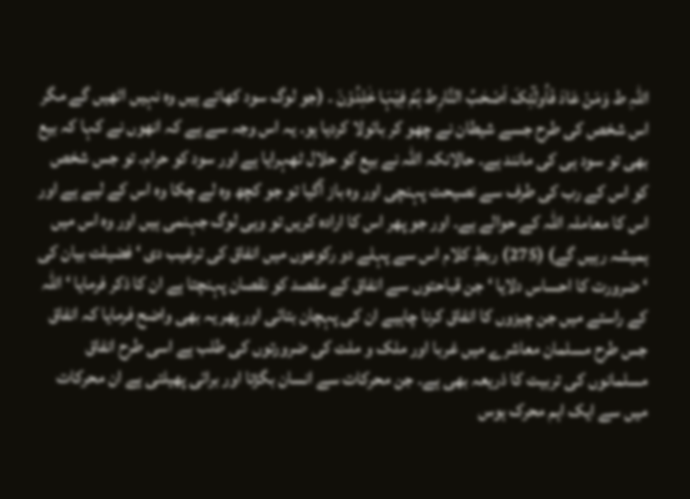اللّٰہِ ط وَمَنْ عَادَ فَاُولٰٓئِکَ اَصْحٰبُ النَّارِط ہُمْ فِیْہَا خٰلِدُوْنَ ۔ (جو لوگ سود کھاتے ہیں وہ نہیں اٹھیں گے مگر اس شخص کی طرح جسے شیطان نے چھو کر بائولا کردیا ہو۔ یہ اس وجہ سے ہے کہ انھوں نے کہا کہ بیع بھی تو سود ہی کی مانند ہے۔ حالانکہ اللہ نے بیع کو حلال ٹھہرایا ہے اور سود کو حرام۔ تو جس شخص کو اس کے رب کی طرف سے نصیحت پہنچی اور وہ باز آگیا تو جو کچھ وہ لے چکا وہ اس کے لیے ہے اور اس کا معاملہ اللہ کے حوالے ہے۔ اور جو پھر اس کا ارادہ کریں تو وہی لوگ جہنمی ہیں اور وہ اس میں ہمیشہ رہیں گے) (275) ربطِ کلام اس سے پہلے دو رکوعوں میں انفاق کی ترغیب دی ‘ فضیلت بیان کی ‘ ضرورت کا احساس دلایا ‘ جن قباحتوں سے انفاق کے مقصد کو نقصان پہنچتا ہے ان کا ذکر فرمایا ‘ اللہ کے راستے میں جن چیزوں کا انفاق کرنا چاہیے ان کی پہچان بتائی اور پھر یہ بھی واضح فرمایا کہ انفاق جس طرح مسلمان معاشرے میں غربا اور ملک و ملت کی ضرورتوں کی طلب ہے اسی طرح انفاق مسلمانوں کی تربیت کا ذریعہ بھی ہے۔ جن محرکات سے انسان بگڑتا اور برائی پھیلتی ہے ان محرکات میں سے ایک اہم محرک ہوس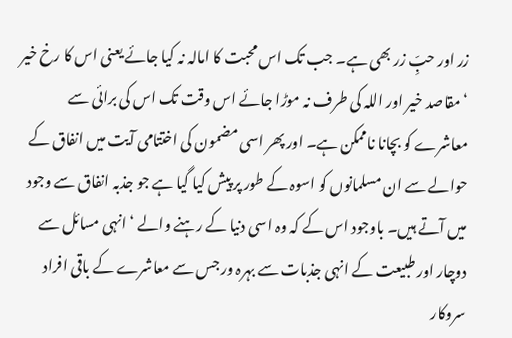زر اور حبِّ زر بھی ہے۔ جب تک اس محبت کا امالہ نہ کیا جائے یعنی اس کا رخ خیر ‘ مقاصد خیر اور اللہ کی طرف نہ موڑا جائے اس وقت تک اس کی برائی سے معاشرے کو بچانا ناممکن ہے۔ اور پھر اسی مضمون کی اختتامی آیت میں انفاق کے حوالے سے ان مسلمانوں کو اسوہ کے طور پر پیش کیا گیا ہے جو جذبہ انفاق سے وجود میں آتے ہیں۔ باوجود اس کے کہ وہ اسی دنیا کے رہنے والے ‘ انہی مسائل سے دوچار اور طبیعت کے انہی جذبات سے بہرہ ور جس سے معاشرے کے باقی افراد سروکار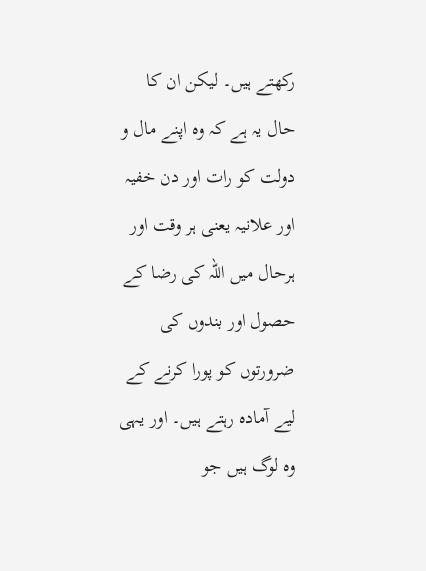رکھتے ہیں۔ لیکن ان کا حال یہ ہے کہ وہ اپنے مال و دولت کو رات اور دن خفیہ اور علانیہ یعنی ہر وقت اور ہرحال میں اللہ کی رضا کے حصول اور بندوں کی ضرورتوں کو پورا کرنے کے لیے آمادہ رہتے ہیں۔ اور یہی وہ لوگ ہیں جو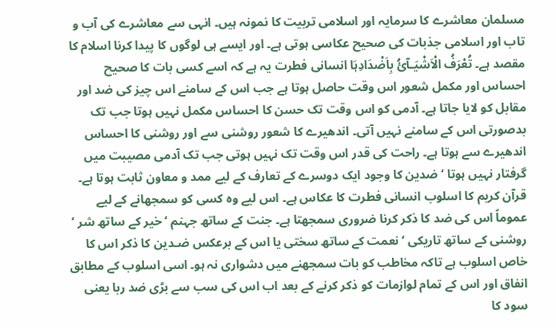مسلمان معاشرے کا سرمایہ اور اسلامی تربیت کا نمونہ ہیں۔ انہی سے معاشرے کی آب و تاب اور اسلامی جذبات کی صحیح عکاسی ہوتی ہے۔ اور ایسے ہی لوگوں کا پیدا کرنا اسلام کا مقصد ہے۔ تُعْرَفُ الْاَشْیَـآئُ بِاَضْدَادِہَا انسانی فطرت یہ ہے کہ اسے کسی بات کا صحیح احساس اور مکمل شعور اس وقت حاصل ہوتا ہے جب اس کے سامنے اس چیز کی ضد اور مقابل کو لایا جاتا ہے۔ آدمی کو اس وقت تک حسن کا احساس مکمل نہیں ہوتا جب تک بدصورتی اس کے سامنے نہیں آتی۔ اندھیرے کا شعور روشنی سے اور روشنی کا احساس اندھیرے سے ہوتا ہے۔ راحت کی قدر اس وقت تک نہیں ہوتی جب تک آدمی مصیبت میں گرفتار نہیں ہوتا ‘ ضدین کا وجود ایک دوسرے کے تعارف کے لیے ممد و معاون ثابت ہوتا ہے۔ قرآن کریم کا اسلوب انسانی فطرت کا عکاس ہے۔ اس لیے وہ کسی کو سمجھانے کے لیے عموماً اس کی ضد کا ذکر کرنا ضروری سمجھتا ہے۔ جنت کے ساتھ جہنم ‘ خیر کے ساتھ شر ‘ روشنی کے ساتھ تاریکی ‘ نعمت کے ساتھ سختی یا اس کے برعکس ضـدین کا ذکر اس کا خاص اسلوب ہے تاکہ مخاطب کو بات سمجھنے میں دشواری نہ ہو۔ اسی اسلوب کے مطابق انفاق اور اس کے تمام لوازمات کو ذکر کرنے کے بعد اب اس کی سب سے بڑی ضد ربا یعنی سود کا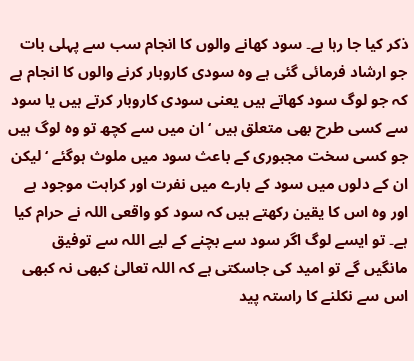ذکر کیا جا رہا ہے۔ سود کھانے والوں کا انجام سب سے پہلی بات جو ارشاد فرمائی گئی ہے وہ سودی کاروبار کرنے والوں کا انجام ہے کہ جو لوگ سود کھاتے ہیں یعنی سودی کاروبار کرتے ہیں یا سود سے کسی طرح بھی متعلق ہیں ‘ ان میں سے کچھ تو وہ لوگ ہیں جو کسی سخت مجبوری کے باعث سود میں ملوث ہوگئے ‘ لیکن ان کے دلوں میں سود کے بارے میں نفرت اور کراہت موجود ہے اور وہ اس کا یقین رکھتے ہیں کہ سود کو واقعی اللہ نے حرام کیا ہے۔ تو ایسے لوگ اگر سود سے بچنے کے لیے اللہ سے توفیق مانگیں گے تو امید کی جاسکتی ہے کہ اللہ تعالیٰ کبھی نہ کبھی اس سے نکلنے کا راستہ پید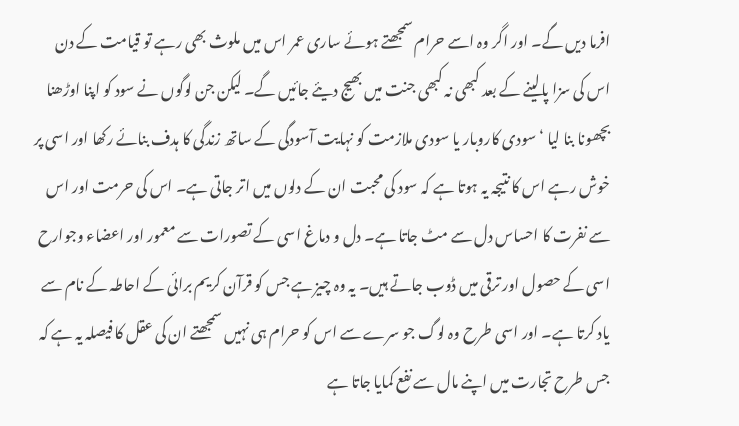افرما دیں گے۔ اور اگر وہ اسے حرام سمجھتے ہوئے ساری عمر اس میں ملوث بھی رہے تو قیامت کے دن اس کی سزا پالینے کے بعد کبھی نہ کبھی جنت میں بھیج دیئے جائیں گے۔ لیکن جن لوگوں نے سود کو اپنا اوڑھنا بچھونا بنا لیا ‘ سودی کاروبار یا سودی ملازمت کو نہایت آسودگی کے ساتھ زندگی کا ہدف بنائے رکھا اور اسی پر خوش رہے اس کا نتیجہ یہ ہوتا ہے کہ سود کی محبت ان کے دلوں میں اتر جاتی ہے۔ اس کی حرمت اور اس سے نفرت کا احساس دل سے مٹ جاتا ہے۔ دل و دماغ اسی کے تصورات سے معمور اور اعضاء وجوارح اسی کے حصول اور ترقی میں ڈوب جاتے ہیں۔ یہ وہ چیز ہے جس کو قرآن کریم برائی کے احاطہ کے نام سے یاد کرتا ہے۔ اور اسی طرح وہ لوگ جو سرے سے اس کو حرام ہی نہیں سمجھتے ان کی عقل کا فیصلہ یہ ہے کہ جس طرح تجارت میں اپنے مال سے نفع کمایا جاتا ہے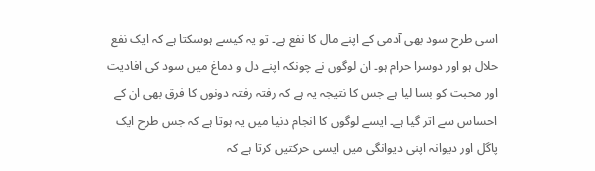اسی طرح سود بھی آدمی کے اپنے مال کا نفع ہے۔ تو یہ کیسے ہوسکتا ہے کہ ایک نفع حلال ہو اور دوسرا حرام ہو۔ ان لوگوں نے چونکہ اپنے دل و دماغ میں سود کی افادیت اور محبت کو بسا لیا ہے جس کا نتیجہ یہ ہے کہ رفتہ رفتہ دونوں کا فرق بھی ان کے احساس سے اتر گیا ہے۔ ایسے لوگوں کا انجام دنیا میں یہ ہوتا ہے کہ جس طرح ایک پاگل اور دیوانہ اپنی دیوانگی میں ایسی حرکتیں کرتا ہے کہ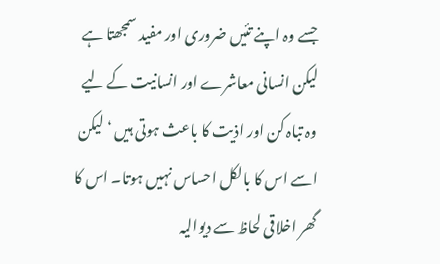جسے وہ اپنے تئیں ضروری اور مفید سمجھتا ہے لیکن انسانی معاشرے اور انسانیت کے لیے وہ تباہ کن اور اذیت کا باعث ہوتی ہیں ‘ لیکن اسے اس کا بالکل احساس نہیں ہوتا۔ اس کا گھر اخلاقی لحاظ سے دیوالیہ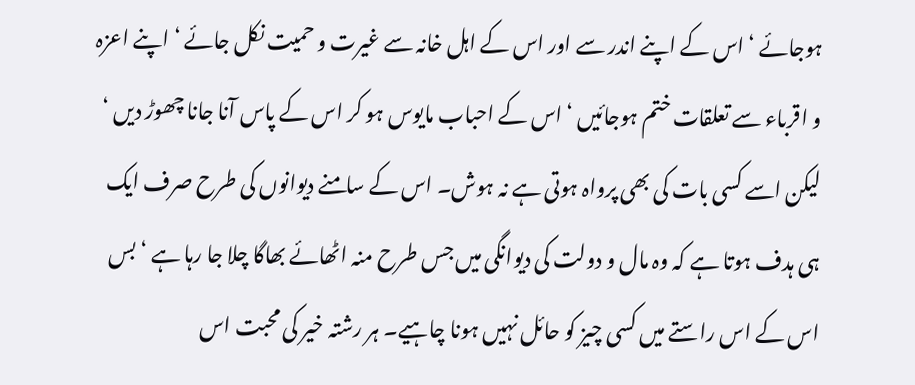ہوجائے ‘ اس کے اپنے اندر سے اور اس کے اہل خانہ سے غیرت و حمیت نکل جائے ‘ اپنے اعزہ و اقرباء سے تعلقات ختم ہوجائیں ‘ اس کے احباب مایوس ہو کر اس کے پاس آنا جانا چھوڑ دیں ‘ لیکن اسے کسی بات کی بھی پرواہ ہوتی ہے نہ ہوش۔ اس کے سامنے دیوانوں کی طرح صرف ایک ہی ہدف ہوتا ہے کہ وہ مال و دولت کی دیوانگی میں جس طرح منہ اٹھائے بھاگا چلا جا رہا ہے ‘ بس اس کے اس راستے میں کسی چیز کو حائل نہیں ہونا چاہیے۔ ہر رشتہ خیر کی محبت اس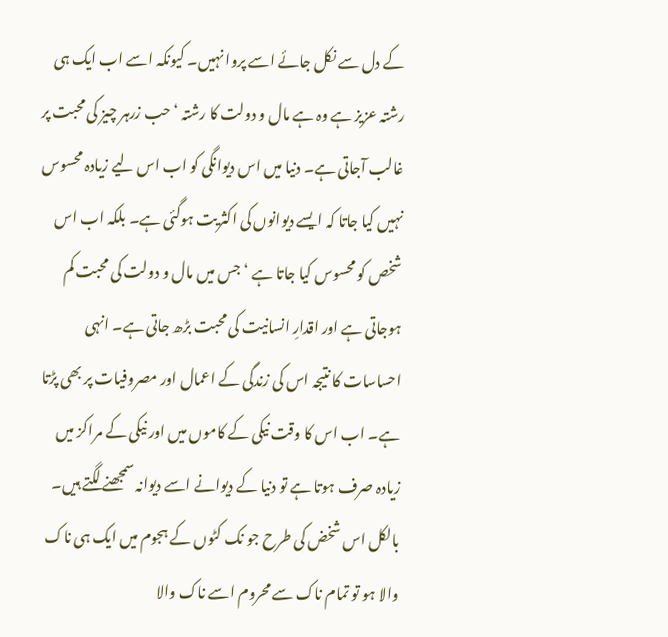کے دل سے نکل جائے اسے پروا نہیں۔ کیونکہ اسے اب ایک ہی رشتہ عزیز ہے وہ ہے مال و دولت کا رشتہ ‘ حب زرہر چیز کی محبت پر غالب آجاتی ہے۔ دنیا میں اس دیوانگی کو اب اس لیے زیادہ محسوس نہیں کیا جاتا کہ ایسے دیوانوں کی اکثریت ہوگئی ہے۔ بلکہ اب اس شخص کو محسوس کیا جاتا ہے ‘ جس میں مال و دولت کی محبت کم ہوجاتی ہے اور اقدارِ انسانیت کی محبت بڑھ جاتی ہے۔ انہی احساسات کا نتیجہ اس کی زندگی کے اعمال اور مصروفیات پر بھی پڑتا ہے۔ اب اس کا وقت نیکی کے کاموں میں اور نیکی کے مراکز میں زیادہ صرف ہوتا ہے تو دنیا کے دیوانے اسے دیوانہ سمجھنے لگتے ہیں۔ بالکل اس شخض کی طرح جو نک کٹوں کے ہجوم میں ایک ہی ناک والا ہو تو تمام ناک سے محروم اسے ناک والا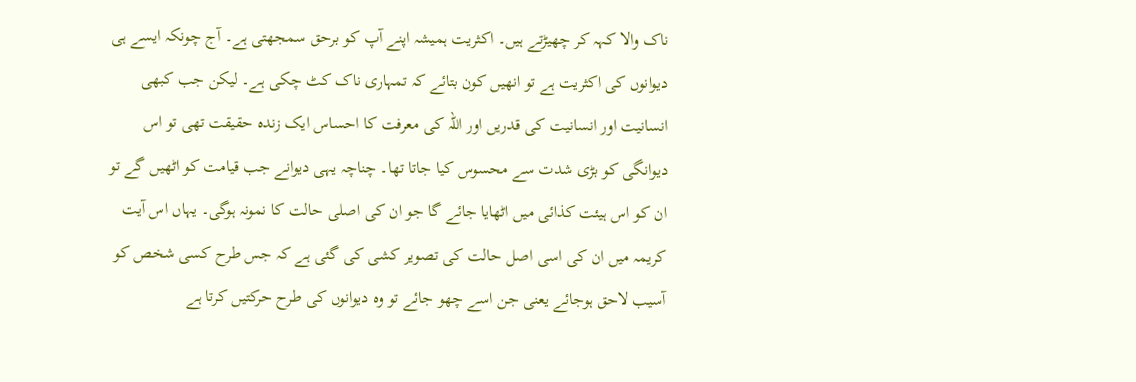ناک والا کہہ کر چھیڑتے ہیں۔ اکثریت ہمیشہ اپنے آپ کو برحق سمجھتی ہے۔ آج چونکہ ایسے ہی دیوانوں کی اکثریت ہے تو انھیں کون بتائے کہ تمہاری ناک کٹ چکی ہے۔ لیکن جب کبھی انسانیت اور انسانیت کی قدریں اور اللہ کی معرفت کا احساس ایک زندہ حقیقت تھی تو اس دیوانگی کو بڑی شدت سے محسوس کیا جاتا تھا۔ چناچہ یہی دیوانے جب قیامت کو اٹھیں گے تو ان کو اس ہیئت کذائی میں اٹھایا جائے گا جو ان کی اصلی حالت کا نمونہ ہوگی۔ یہاں اس آیت کریمہ میں ان کی اسی اصل حالت کی تصویر کشی کی گئی ہے کہ جس طرح کسی شخص کو آسیب لاحق ہوجائے یعنی جن اسے چھو جائے تو وہ دیوانوں کی طرح حرکتیں کرتا ہے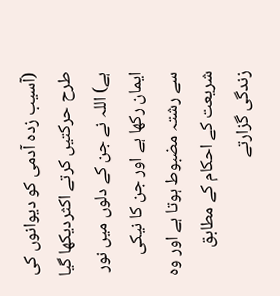(آسیب زدہ آدمی کو دیوانوں کی طرح حرکتیں کرتے اکثردیکھا گیا ہے) اللہ نے جن کے دلوں میں نور ایمان رکھا ہے اور جن کا نیکی سے رشتہ مضبوط ہوتا ہے اور وہ شریعت کے احکام کے مطابق زندگی گزارتے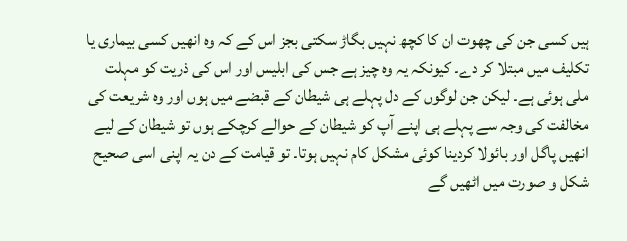ہیں کسی جن کی چھوت ان کا کچھ نہیں بگاڑ سکتی بجز اس کے کہ وہ انھیں کسی بیماری یا تکلیف میں مبتلا کر دے۔ کیونکہ یہ وہ چیز ہے جس کی ابلیس اور اس کی ذریت کو مہلت ملی ہوئی ہے۔ لیکن جن لوگوں کے دل پہلے ہی شیطان کے قبضے میں ہوں اور وہ شریعت کی مخالفت کی وجہ سے پہلے ہی اپنے آپ کو شیطان کے حوالے کرچکے ہوں تو شیطان کے لیے انھیں پاگل اور بائولا کردینا کوئی مشکل کام نہیں ہوتا۔ تو قیامت کے دن یہ اپنی اسی صحیح شکل و صورت میں اٹھیں گے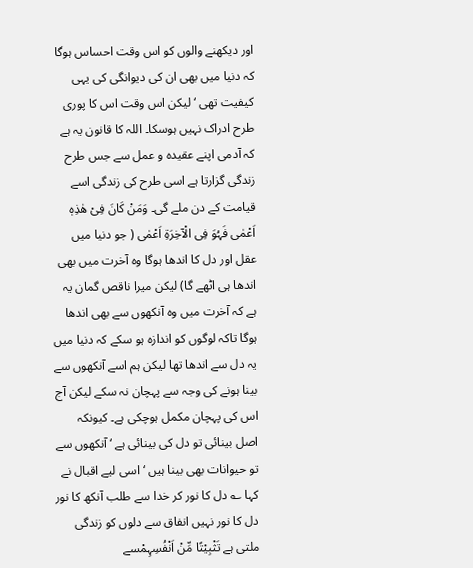اور دیکھنے والوں کو اس وقت احساس ہوگا کہ دنیا میں بھی ان کی دیوانگی کی یہی کیفیت تھی ‘ لیکن اس وقت اس کا پوری طرح ادراک نہیں ہوسکا۔ اللہ کا قانون یہ ہے کہ آدمی اپنے عقیدہ و عمل سے جس طرح زندگی گزارتا ہے اسی طرح کی زندگی اسے قیامت کے دن ملے گی۔ وَمَنْ کَانَ فِیْ ھٰذِہٖ اَعْمٰی فَہُوَ فِی الْآخِرَۃِ اَعْمٰی ( جو دنیا میں عقل اور دل کا اندھا ہوگا وہ آخرت میں بھی اندھا ہی اٹھے گا) لیکن میرا ناقص گمان یہ ہے کہ آخرت میں وہ آنکھوں سے بھی اندھا ہوگا تاکہ لوگوں کو اندازہ ہو سکے کہ دنیا میں یہ دل سے اندھا تھا لیکن ہم اسے آنکھوں سے بینا ہونے کی وجہ سے پہچان نہ سکے لیکن آج اس کی پہچان مکمل ہوچکی ہے۔ کیونکہ اصل بینائی تو دل کی بینائی ہے ‘ آنکھوں سے تو حیوانات بھی بینا ہیں ‘ اسی لیے اقبال نے کہا ؎ دل کا نور کر خدا سے طلب آنکھ کا نور دل کا نور نہیں انفاق سے دلوں کو زندگی ملتی ہے تَثْبِیْتًا مِّنْ اَنْفُسِہِمْسے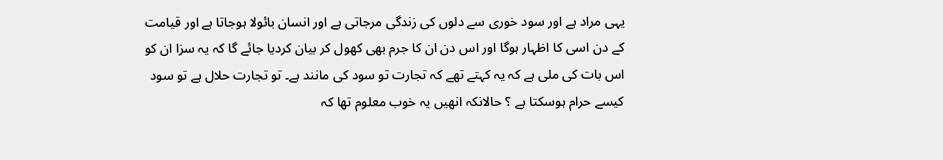یہی مراد ہے اور سود خوری سے دلوں کی زندگی مرجاتی ہے اور انسان بائولا ہوجاتا ہے اور قیامت کے دن اسی کا اظہار ہوگا اور اس دن ان کا جرم بھی کھول کر بیان کردیا جائے گا کہ یہ سزا ان کو اس بات کی ملی ہے کہ یہ کہتے تھے کہ تجارت تو سود کی مانند ہے۔ تو تجارت حلال ہے تو سود کیسے حرام ہوسکتا ہے ؟ حالانکہ انھیں یہ خوب معلوم تھا کہ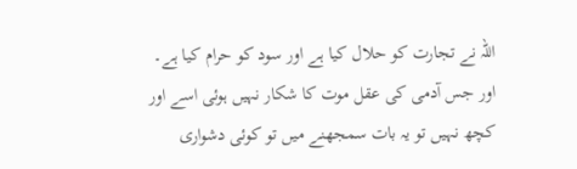اللہ نے تجارت کو حلال کیا ہے اور سود کو حرام کیا ہے۔ اور جس آدمی کی عقل موت کا شکار نہیں ہوئی اسے اور کچھ نہیں تو یہ بات سمجھنے میں تو کوئی دشواری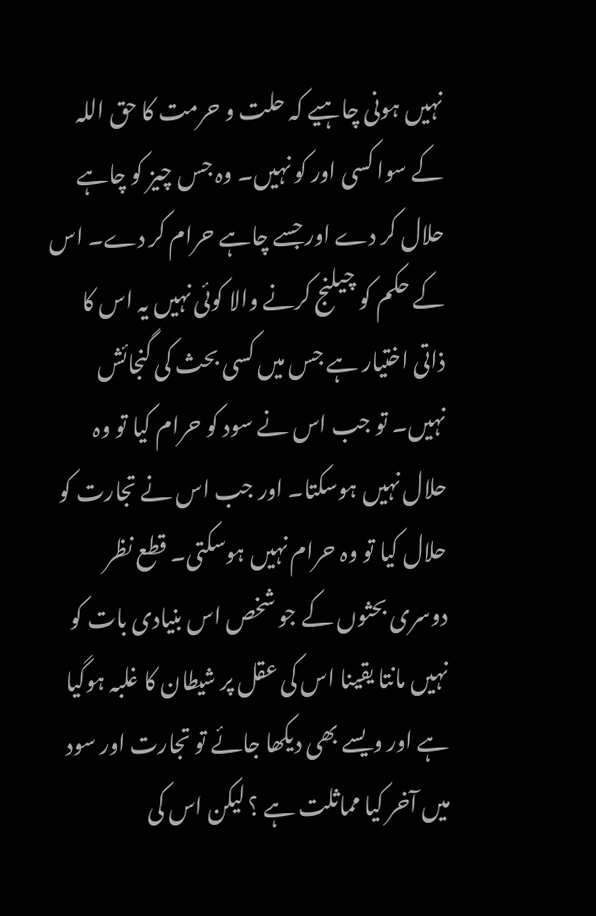نہیں ہونی چاہیے کہ حلت و حرمت کا حق اللہ کے سوا کسی اور کو نہیں۔ وہ جس چیز کو چاہے حلال کر دے اور جسے چاہے حرام کر دے۔ اس کے حکم کو چیلنج کرنے والا کوئی نہیں یہ اس کا ذاتی اختیار ہے جس میں کسی بحث کی گنجائش نہیں۔ تو جب اس نے سود کو حرام کیا تو وہ حلال نہیں ہوسکتا۔ اور جب اس نے تجارت کو حلال کیا تو وہ حرام نہیں ہوسکتی۔ قطع نظر دوسری بحثوں کے جو شخص اس بنیادی بات کو نہیں مانتا یقینا اس کی عقل پر شیطان کا غلبہ ہوگیا ہے اور ویسے بھی دیکھا جائے تو تجارت اور سود میں آخر کیا مماثلت ہے ؟ لیکن اس کی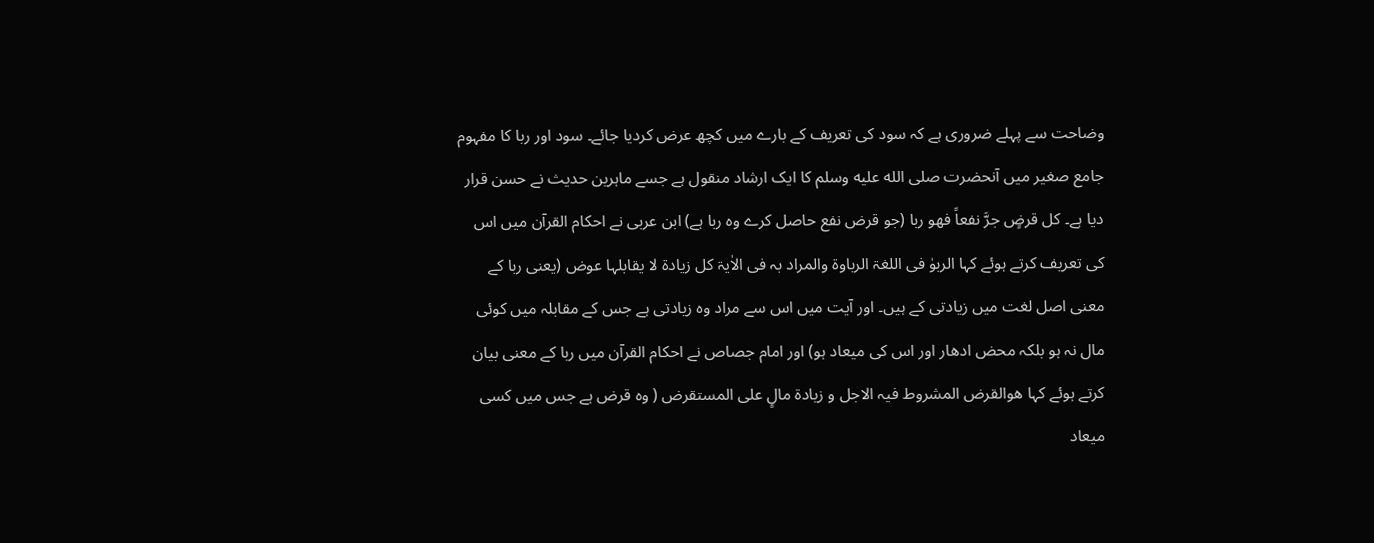وضاحت سے پہلے ضروری ہے کہ سود کی تعریف کے بارے میں کچھ عرض کردیا جائے۔ سود اور ربا کا مفہوم جامع صغیر میں آنحضرت صلى الله عليه وسلم کا ایک ارشاد منقول ہے جسے ماہرین حدیث نے حسن قرار دیا ہے۔ کل قرضٍ جرَّ نفعاً فھو ربا (جو قرض نفع حاصل کرے وہ ربا ہے) ابن عربی نے احکام القرآن میں اس کی تعریف کرتے ہوئے کہا الربوٰ فی اللغۃ الرباوۃ والمراد بہ فی الاٰیۃ کل زیادۃ لا یقابلہا عوض (یعنی ربا کے معنی اصل لغت میں زیادتی کے ہیں۔ اور آیت میں اس سے مراد وہ زیادتی ہے جس کے مقابلہ میں کوئی مال نہ ہو بلکہ محض ادھار اور اس کی میعاد ہو) اور امام جصاص نے احکام القرآن میں ربا کے معنی بیان کرتے ہوئے کہا ھوالقرض المشروط فیہ الاجل و زیادۃ مالٍ علی المستقرض ( وہ قرض ہے جس میں کسی میعاد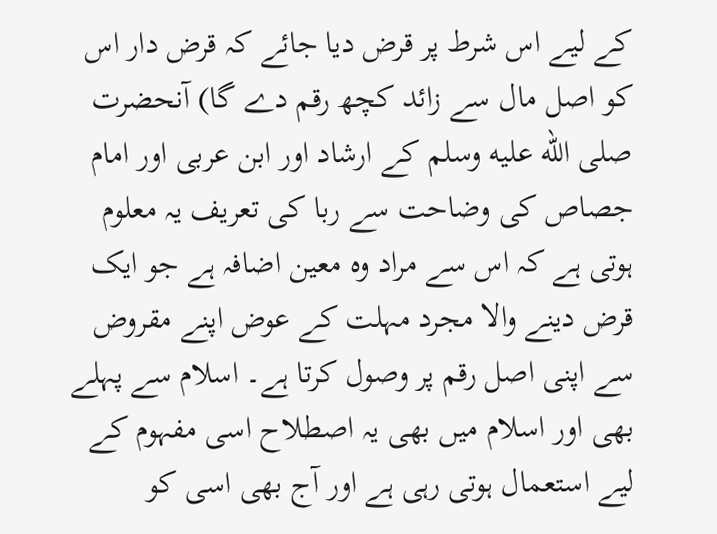کے لیے اس شرط پر قرض دیا جائے کہ قرض دار اس کو اصل مال سے زائد کچھ رقم دے گا) آنحضرت صلى الله عليه وسلم کے ارشاد اور ابن عربی اور امام جصاص کی وضاحت سے ربا کی تعریف یہ معلوم ہوتی ہے کہ اس سے مراد وہ معین اضافہ ہے جو ایک قرض دینے والا مجرد مہلت کے عوض اپنے مقروض سے اپنی اصل رقم پر وصول کرتا ہے۔ اسلام سے پہلے بھی اور اسلام میں بھی یہ اصطلاح اسی مفہوم کے لیے استعمال ہوتی رہی ہے اور آج بھی اسی کو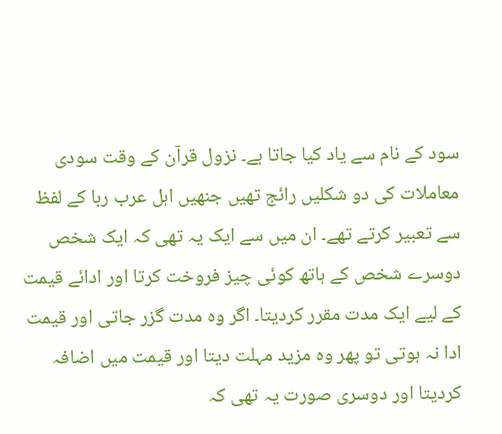سود کے نام سے یاد کیا جاتا ہے۔ نزول قرآن کے وقت سودی معاملات کی دو شکلیں رائج تھیں جنھیں اہل عرب ربا کے لفظ سے تعبیر کرتے تھے۔ ان میں سے ایک یہ تھی کہ ایک شخص دوسرے شخص کے ہاتھ کوئی چیز فروخت کرتا اور ادائے قیمت کے لیے ایک مدت مقرر کردیتا۔ اگر وہ مدت گزر جاتی اور قیمت ادا نہ ہوتی تو پھر وہ مزید مہلت دیتا اور قیمت میں اضافہ کردیتا اور دوسری صورت یہ تھی کہ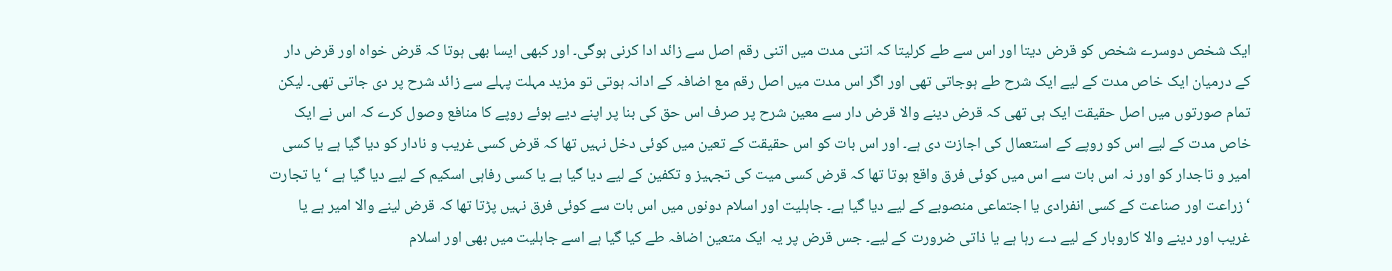ایک شخص دوسرے شخص کو قرض دیتا اور اس سے طے کرلیتا کہ اتنی مدت میں اتنی رقم اصل سے زائد ادا کرنی ہوگی۔ اور کبھی ایسا بھی ہوتا کہ قرض خواہ اور قرض دار کے درمیان ایک خاص مدت کے لیے ایک شرح طے ہوجاتی تھی اور اگر اس مدت میں اصل رقم مع اضافہ کے ادانہ ہوتی تو مزید مہلت پہلے سے زائد شرح پر دی جاتی تھی۔ لیکن تمام صورتوں میں اصل حقیقت ایک ہی تھی کہ قرض دینے والا قرض دار سے معین شرح پر صرف اس حق کی بنا پر اپنے دیے ہوئے روپے کا منافع وصول کرے کہ اس نے ایک خاص مدت کے لیے اس کو روپے کے استعمال کی اجازت دی ہے۔ اور اس بات کو اس حقیقت کے تعین میں کوئی دخل نہیں تھا کہ قرض کسی غریب و نادار کو دیا گیا ہے یا کسی امیر و تاجدار کو اور نہ اس بات سے اس میں کوئی فرق واقع ہوتا تھا کہ قرض کسی میت کی تجہیز و تکفین کے لیے دیا گیا ہے یا کسی رفاہی اسکیم کے لیے دیا گیا ہے ‘ یا تجارت ‘ زراعت اور صناعت کے کسی انفرادی یا اجتماعی منصوبے کے لیے دیا گیا ہے۔ جاہلیت اور اسلام دونوں میں اس بات سے کوئی فرق نہیں پڑتا تھا کہ قرض لینے والا امیر ہے یا غریب اور دینے والا کاروبار کے لیے دے رہا ہے یا ذاتی ضرورت کے لیے۔ جس قرض پر یہ ایک متعین اضافہ طے کیا گیا ہے اسے جاہلیت میں بھی اور اسلام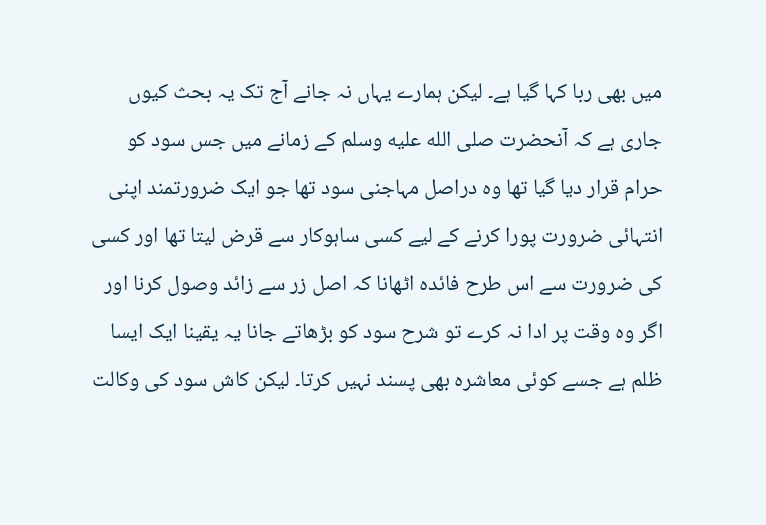میں بھی ربا کہا گیا ہے۔ لیکن ہمارے یہاں نہ جانے آج تک یہ بحث کیوں جاری ہے کہ آنحضرت صلى الله عليه وسلم کے زمانے میں جس سود کو حرام قرار دیا گیا تھا وہ دراصل مہاجنی سود تھا جو ایک ضرورتمند اپنی انتہائی ضرورت پورا کرنے کے لیے کسی ساہوکار سے قرض لیتا تھا اور کسی کی ضرورت سے اس طرح فائدہ اٹھانا کہ اصل زر سے زائد وصول کرنا اور اگر وہ وقت پر ادا نہ کرے تو شرح سود کو بڑھاتے جانا یہ یقینا ایک ایسا ظلم ہے جسے کوئی معاشرہ بھی پسند نہیں کرتا۔ لیکن کاش سود کی وکالت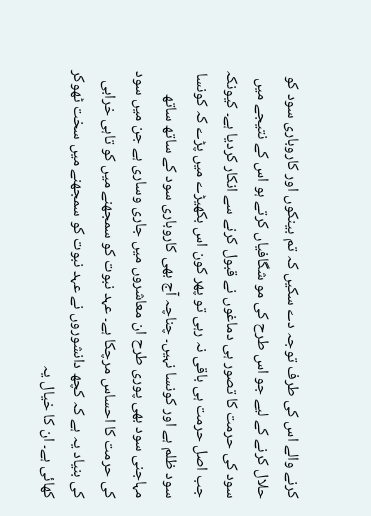کرنے والے اس کی طرف توجہ دے سکیں کہ تم بینکوں اور کاروباری سود کو حلال کرنے کے لیے جو اس طرح کی مو شگافیاں کرتے ہو اس کے نتیجے میں سود کی حرمت کا تصور ہی دماغوں نے قبول کرنے سے انکار کردیا ہے۔ کیونکہ جب اصل حرمت ہی باقی نہ رہی تو پھر کون اس بکھیڑے میں پڑے کہ کونسا سود ظلم ہے اور کونسا نہیں۔ چناچہ آج بھی کاروباری سود کے ساتھ ساتھ مہاجنی سود بھی پوری طرح ان معاشروں میں جاری وساری ہے جن میں سود کی حرمت کا احساس مرچکا ہے۔ عہد نبوت کو سمجھنے میں کو تاہی خرابی کی بنیاد یہ ہے کہ کچھ دانشوروں نے عہد نبوت کو سمجھنے میں سخت ٹھوکر کھائی ہے۔ ان کا خیال یہ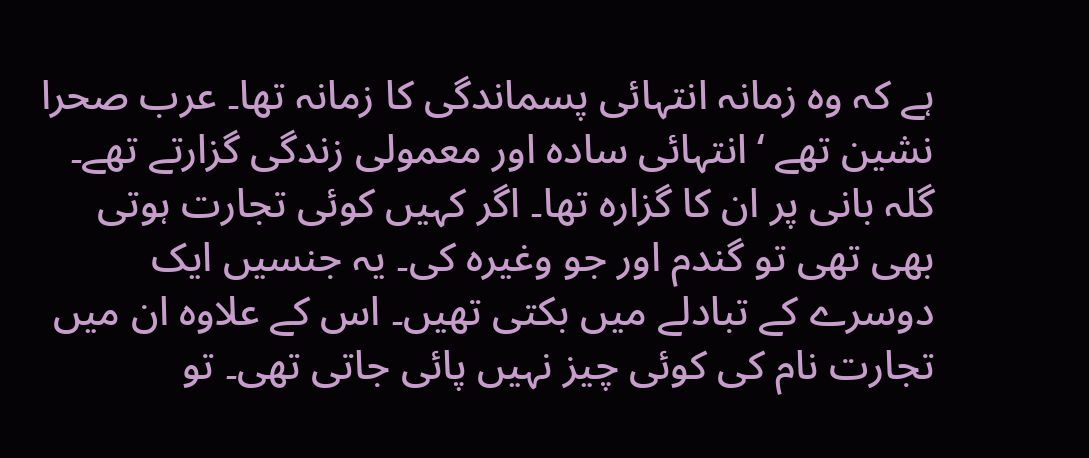ہے کہ وہ زمانہ انتہائی پسماندگی کا زمانہ تھا۔ عرب صحرا نشین تھے ‘ انتہائی سادہ اور معمولی زندگی گزارتے تھے۔ گلہ بانی پر ان کا گزارہ تھا۔ اگر کہیں کوئی تجارت ہوتی بھی تھی تو گندم اور جو وغیرہ کی۔ یہ جنسیں ایک دوسرے کے تبادلے میں بکتی تھیں۔ اس کے علاوہ ان میں تجارت نام کی کوئی چیز نہیں پائی جاتی تھی۔ تو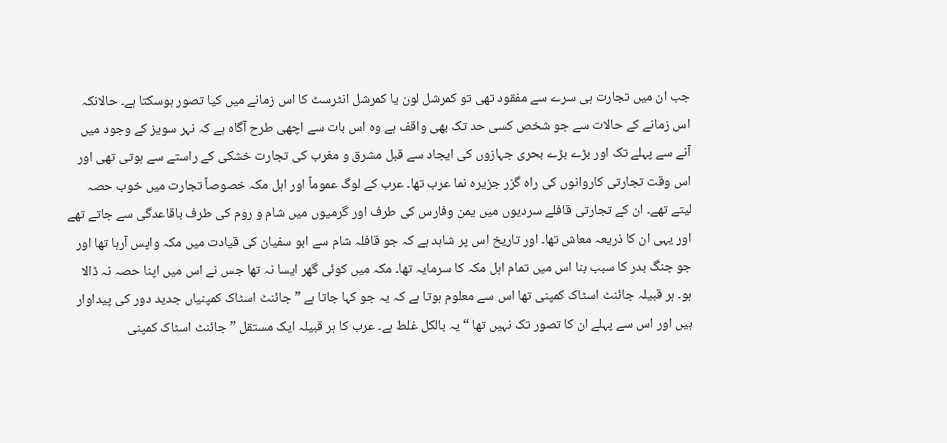جب ان میں تجارت ہی سرے سے مفقود تھی تو کمرشل لون یا کمرشل انٹرسٹ کا اس زمانے میں کیا تصور ہوسکتا ہے۔ حالانکہ اس زمانے کے حالات سے جو شخص کسی حد تک بھی واقف ہے وہ اس بات سے اچھی طرح آگاہ ہے کہ نہر سویز کے وجود میں آنے سے پہلے تک اور بڑے بڑے بحری جہازوں کی ایجاد سے قبل مشرق و مغرب کی تجارت خشکی کے راستے سے ہوتی تھی اور اس وقت تجارتی کاروانوں کی راہ گزر جزیرہ نما عرب تھا۔ عرب کے لوگ عموماً اور اہل مکہ خصوصاً تجارت میں خوب حصہ لیتے تھے۔ ان کے تجارتی قافلے سردیوں میں یمن وفارس کی طرف اور گرمیوں میں شام و روم کی طرف باقاعدگی سے جاتے تھے اور یہی ان کا ذریعہ معاش تھا۔ اور تاریخ اس پر شاہد ہے کہ جو قافلہ شام سے ابو سفیان کی قیادت میں مکہ واپس آرہا تھا اور جو جنگ بدر کا سبب بنا اس میں تمام اہل مکہ کا سرمایہ تھا۔ مکہ میں کوئی گھر ایسا نہ تھا جس نے اس میں اپنا حصہ نہ ڈالا ہو۔ ہر قبیلہ جائنٹ اسٹاک کمپنی تھا اس سے معلوم ہوتا ہے کہ یہ جو کہا جاتا ہے ” جائنٹ اسٹاک کمپنیاں جدید دور کی پیداوار ہیں اور اس سے پہلے ان کا تصور تک نہیں تھا “ یہ بالکل غلط ہے۔ عرب کا ہر قبیلہ ایک مستقل ” جائنٹ اسٹاک کمپنی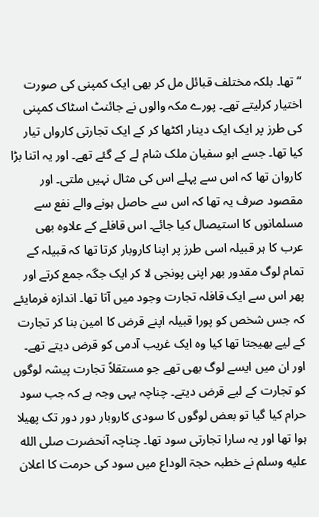“ تھا۔ بلکہ مختلف قبائل مل کر بھی ایک کمپنی کی صورت اختیار کرلیتے تھے۔ پورے مکہ والوں نے جائنٹ اسٹاک کمپنی کی طرز پر ایک ایک دینار اکٹھا کر کے ایک تجارتی کارواں تیار کیا تھا۔ جسے ابو سفیان ملک شام لے کے گئے تھے۔ اور یہ اتنا بڑا کاروان تھا کہ اس سے پہلے اس کی مثال نہیں ملتی۔ اور مقصود صرف یہ تھا کہ اس سے حاصل ہونے والے نفع سے مسلمانوں کا استیصال کیا جائے۔ اس قافلے کے علاوہ بھی عرب کا ہر قبیلہ اسی طرز پر اپنا کاروبار کرتا تھا کہ قبیلہ کے تمام لوگ مقدور بھر اپنی پونجی لا کر ایک جگہ جمع کرتے اور پھر اس سے ایک قافلہ تجارت وجود میں آتا تھا۔ اندازہ فرمایئے کہ جس شخص کو پورا قبیلہ اپنے قرض کا امین بنا کر تجارت کے لیے بھیجتا تھا کیا وہ ایک غریب آدمی کو قرض دیتے تھے۔ اور ان میں ایسے لوگ بھی تھے جو مستقلاً تجارت پیشہ لوگوں کو تجارت کے لیے قرض دیتے۔ چناچہ یہی وجہ ہے کہ جب سود حرام کیا گیا تو بعض لوگوں کا سودی کاروبار دور دور تک پھیلا ہوا تھا اور یہ سارا تجارتی سود تھا۔ چناچہ آنحضرت صلى الله عليه وسلم نے خطبہ حجۃ الوداع میں سود کی حرمت کا اعلان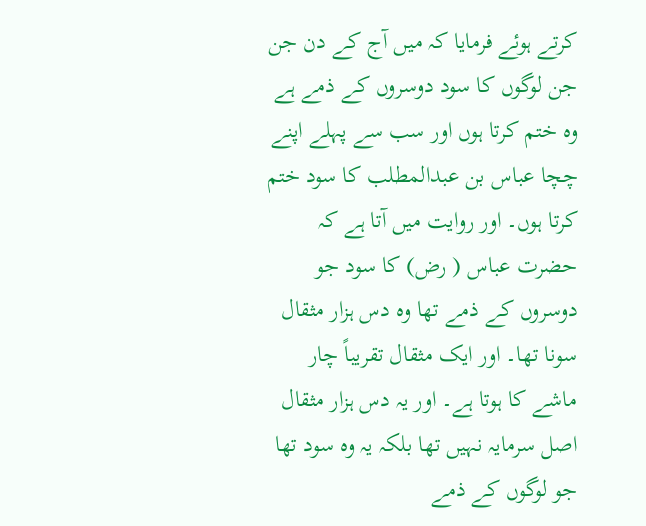کرتے ہوئے فرمایا کہ میں آج کے دن جن جن لوگوں کا سود دوسروں کے ذمے ہے وہ ختم کرتا ہوں اور سب سے پہلے اپنے چچا عباس بن عبدالمطلب کا سود ختم کرتا ہوں۔ اور روایت میں آتا ہے کہ حضرت عباس ( رض) کا سود جو دوسروں کے ذمے تھا وہ دس ہزار مثقال سونا تھا۔ اور ایک مثقال تقریباً چار ماشے کا ہوتا ہے۔ اور یہ دس ہزار مثقال اصل سرمایہ نہیں تھا بلکہ یہ وہ سود تھا جو لوگوں کے ذمے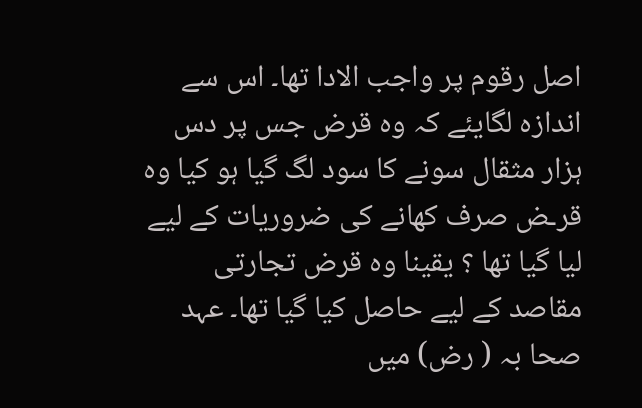اصل رقوم پر واجب الادا تھا۔ اس سے اندازہ لگایئے کہ وہ قرض جس پر دس ہزار مثقال سونے کا سود لگ گیا ہو کیا وہ قرـض صرف کھانے کی ضروریات کے لیے لیا گیا تھا ؟ یقینا وہ قرض تجارتی مقاصد کے لیے حاصل کیا گیا تھا۔ عہد صحا بہ ( رض) میں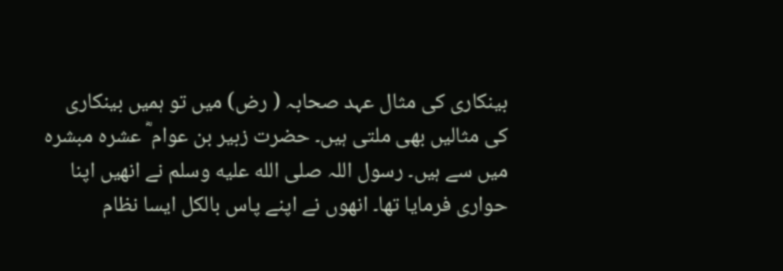بینکاری کی مثال عہد صحابہ ( رض) میں تو ہمیں بینکاری کی مثالیں بھی ملتی ہیں۔ حضرت زبیر بن عوام ؓ عشرہ مبشرہ میں سے ہیں۔ رسول اللہ صلى الله عليه وسلم نے انھیں اپنا حواری فرمایا تھا۔ انھوں نے اپنے پاس بالکل ایسا نظام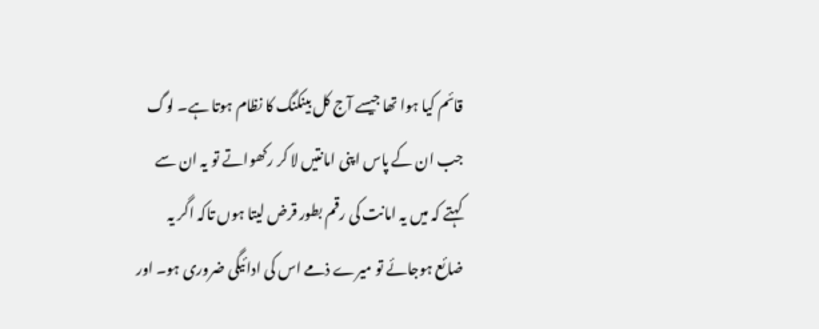قائم کیا ہوا تھا جیسے آج کل بینکنگ کا نظام ہوتا ہے۔ لوگ جب ان کے پاس اپنی امانتیں لا کر رکھواتے تو یہ ان سے کہتے کہ میں یہ امانت کی رقم بطور قرض لیتا ہوں تاکہ اگر یہ ضائع ہوجائے تو میرے ذمے اس کی ادائیگی ضروری ہو۔ اور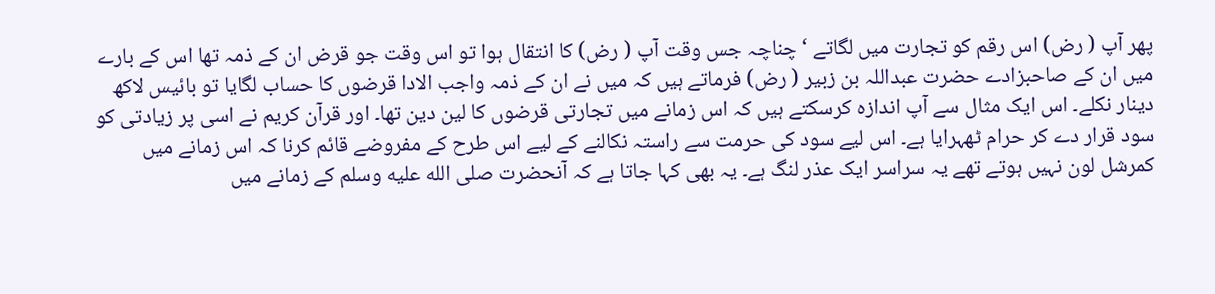پھر آپ ( رض) اس رقم کو تجارت میں لگاتے ‘ چناچہ جس وقت آپ ( رض) کا انتقال ہوا تو اس وقت جو قرض ان کے ذمہ تھا اس کے بارے میں ان کے صاحبزادے حضرت عبداللہ بن زبیر ( رض) فرماتے ہیں کہ میں نے ان کے ذمہ واجب الادا قرضوں کا حساب لگایا تو بائیس لاکھ دینار نکلے۔ اس ایک مثال سے آپ اندازہ کرسکتے ہیں کہ اس زمانے میں تجارتی قرضوں کا لین دین تھا۔ اور قرآن کریم نے اسی پر زیادتی کو سود قرار دے کر حرام ٹھہرایا ہے۔ اس لیے سود کی حرمت سے راستہ نکالنے کے لیے اس طرح کے مفروضے قائم کرنا کہ اس زمانے میں کمرشل لون نہیں ہوتے تھے یہ سراسر ایک عذر لنگ ہے۔ یہ بھی کہا جاتا ہے کہ آنحضرت صلى الله عليه وسلم کے زمانے میں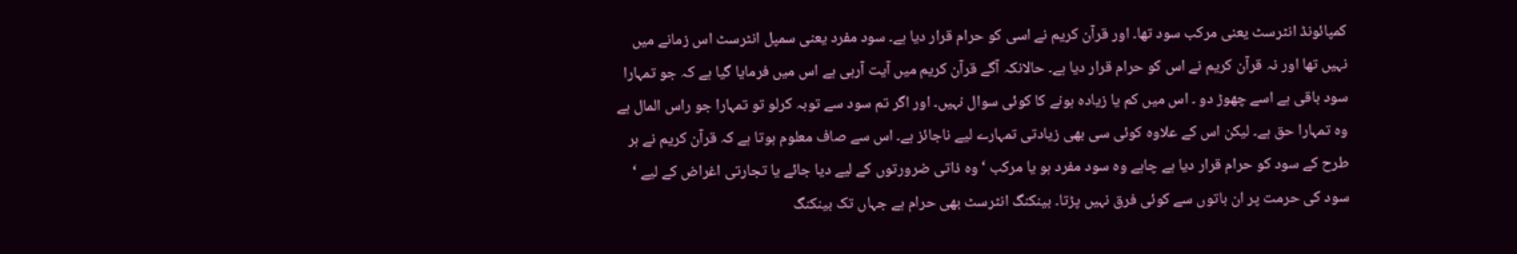کمپائونڈ انٹرسٹ یعنی مرکب سود تھا۔ اور قرآن کریم نے اسی کو حرام قرار دیا ہے۔ سود مفرد یعنی سمپل انٹرسٹ اس زمانے میں نہیں تھا اور نہ قرآن کریم نے اس کو حرام قرار دیا ہے۔ حالانکہ آگے قرآن کریم میں آیت آرہی ہے اس میں فرمایا گیا ہے کہ جو تمہارا سود باقی ہے اسے چھوڑ دو ۔ اس میں کم یا زیادہ ہونے کا کوئی سوال نہیں۔ اور اگر تم سود سے توبہ کرلو تو تمہارا جو راس المال ہے وہ تمہارا حق ہے۔ لیکن اس کے علاوہ کوئی سی بھی زیادتی تمہارے لیے ناجائز ہے۔ اس سے صاف معلوم ہوتا ہے کہ قرآن کریم نے ہر طرح کے سود کو حرام قرار دیا ہے چاہے وہ سود مفرد ہو یا مرکب ‘ وہ ذاتی ضرورتوں کے لیے دیا جائے یا تجارتی اغراض کے لیے ‘ سود کی حرمت پر ان باتوں سے کوئی فرق نہیں پڑتا۔ بینکنگ انٹرسٹ بھی حرام ہے جہاں تک بینکنگ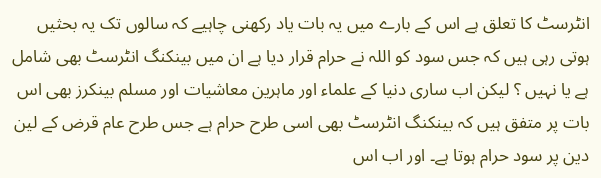انٹرسٹ کا تعلق ہے اس کے بارے میں یہ بات یاد رکھنی چاہیے کہ سالوں تک یہ بحثیں ہوتی رہی ہیں کہ جس سود کو اللہ نے حرام قرار دیا ہے ان میں بینکنگ انٹرسٹ بھی شامل ہے یا نہیں ؟ لیکن اب ساری دنیا کے علماء اور ماہرین معاشیات اور مسلم بینکرز بھی اس بات پر متفق ہیں کہ بینکنگ انٹرسٹ بھی اسی طرح حرام ہے جس طرح عام قرض کے لین دین پر سود حرام ہوتا ہے۔ اور اب اس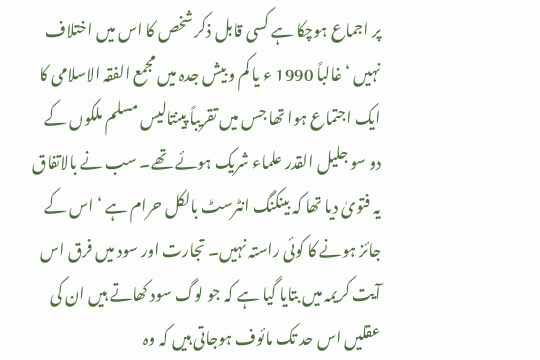پر اجماع ہوچکا ہے کسی قابل ذکر شخص کا اس میں اختلاف نہیں ‘ غالباً 1990 ء یا کم و بیش جدہ میں مجمع الفقہ الاسلامی کا ایک اجتماع ہوا تھا جس میں تقریباً پینتالیس مسلم ملکوں کے دو سو جلیل القدر علماء شریک ہوئے تھے۔ سب نے بالاتفاق یہ فتویٰ دیا تھا کہ بینکنگ انٹرسٹ بالکل حرام ہے ‘ اس کے جائز ہونے کا کوئی راستہ نہیں۔ تجارت اور سود میں فرق اس آیت کریمہ میں بتایا گیا ہے کہ جو لوگ سود کھاتے ہیں ان کی عقلیں اس حد تک مائوف ہوجاتی ہیں کہ وہ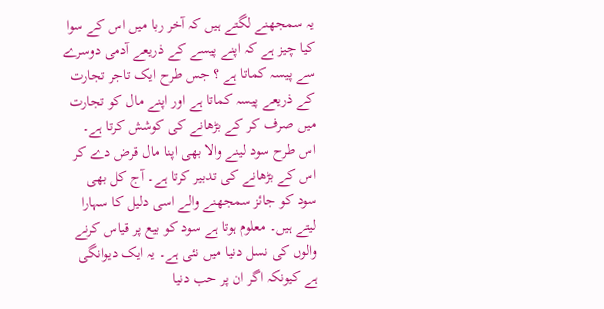یہ سمجھنے لگتے ہیں کہ آخر ربا میں اس کے سوا کیا چیز ہے کہ اپنے پیسے کے ذریعے آدمی دوسرے سے پیسہ کماتا ہے ؟ جس طرح ایک تاجر تجارت کے ذریعے پیسہ کماتا ہے اور اپنے مال کو تجارت میں صرف کر کے بڑھانے کی کوشش کرتا ہے۔ اس طرح سود لینے والا بھی اپنا مال قرض دے کر اس کے بڑھانے کی تدبیر کرتا ہے۔ آج کل بھی سود کو جائز سمجھنے والے اسی دلیل کا سہارا لیتے ہیں۔ معلوم ہوتا ہے سود کو بیع پر قیاس کرنے والوں کی نسل دنیا میں نئی ہے۔ یہ ایک دیوانگی ہے کیونکہ اگر ان پر حب دنیا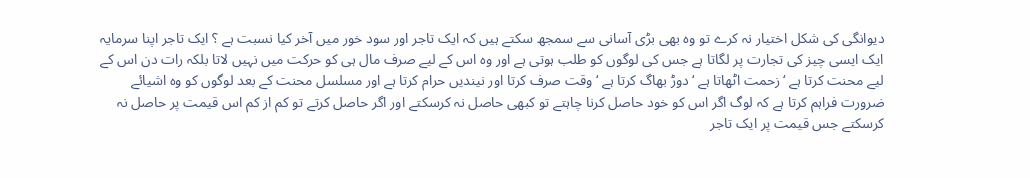دیوانگی کی شکل اختیار نہ کرے تو وہ بھی بڑی آسانی سے سمجھ سکتے ہیں کہ ایک تاجر اور سود خور میں آخر کیا نسبت ہے ؟ ایک تاجر اپنا سرمایہ ایک ایسی چیز کی تجارت پر لگاتا ہے جس کی لوگوں کو طلب ہوتی ہے اور وہ اس کے لیے صرف مال ہی کو حرکت میں نہیں لاتا بلکہ رات دن اس کے لیے محنت کرتا ہے ‘ زحمت اٹھاتا ہے ‘ دوڑ بھاگ کرتا ہے ‘ وقت صرف کرتا اور نیندیں حرام کرتا ہے اور مسلسل محنت کے بعد لوگوں کو وہ اشیائے ضرورت فراہم کرتا ہے کہ لوگ اگر اس کو خود حاصل کرنا چاہتے تو کبھی حاصل نہ کرسکتے اور اگر حاصل کرتے تو کم از کم اس قیمت پر حاصل نہ کرسکتے جس قیمت پر ایک تاجر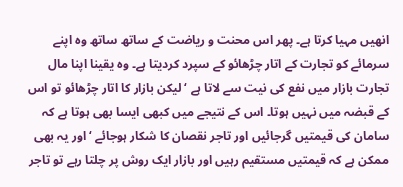انھیں مہیا کرتا ہے۔ پھر اس محنت و ریاضت کے ساتھ ساتھ وہ اپنے سرمائے کو تجارت کے اتار چڑھائو کے سپرد کردیتا ہے۔ وہ یقینا اپنا مال تجارت بازار میں نفع کی نیت سے لاتا ہے ‘ لیکن بازار کا اتار چڑھائو تو اس کے قبضہ میں نہیں ہوتا۔ اس کے نتیجے میں کبھی ایسا بھی ہوتا ہے کہ سامان کی قیمتیں گرجائیں اور تاجر نقصان کا شکار ہوجائے ‘ اور یہ بھی ممکن ہے کہ قیمتیں مستقیم رہیں اور بازار ایک روش پر چلتا رہے تو تاجر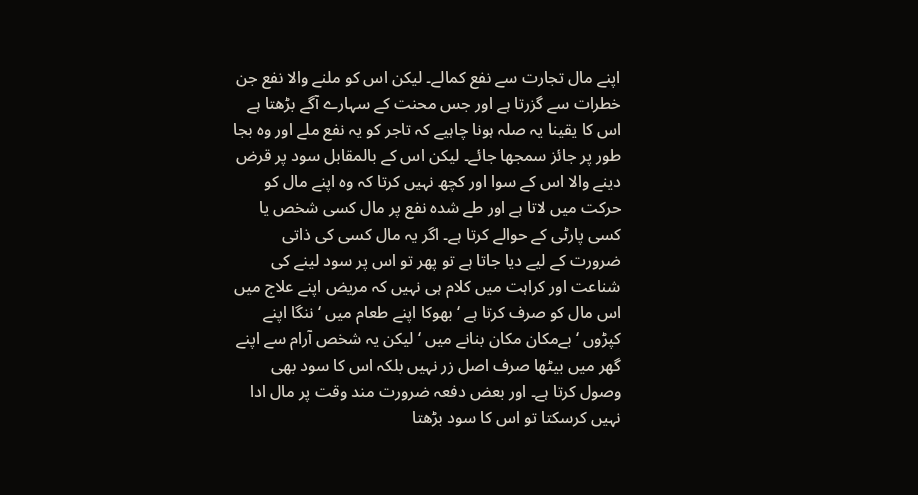اپنے مال تجارت سے نفع کمالے۔ لیکن اس کو ملنے والا نفع جن خطرات سے گزرتا ہے اور جس محنت کے سہارے آگے بڑھتا ہے اس کا یقینا یہ صلہ ہونا چاہیے کہ تاجر کو یہ نفع ملے اور وہ بجا طور پر جائز سمجھا جائے۔ لیکن اس کے بالمقابل سود پر قرض دینے والا اس کے سوا اور کچھ نہیں کرتا کہ وہ اپنے مال کو حرکت میں لاتا ہے اور طے شدہ نفع پر مال کسی شخص یا کسی پارٹی کے حوالے کرتا ہے۔ اگر یہ مال کسی کی ذاتی ضرورت کے لیے دیا جاتا ہے تو پھر تو اس پر سود لینے کی شناعت اور کراہت میں کلام ہی نہیں کہ مریض اپنے علاج میں اس مال کو صرف کرتا ہے ‘ بھوکا اپنے طعام میں ‘ ننگا اپنے کپڑوں ‘ بےمکان مکان بنانے میں ‘ لیکن یہ شخص آرام سے اپنے گھر میں بیٹھا صرف اصل زر نہیں بلکہ اس کا سود بھی وصول کرتا ہے۔ اور بعض دفعہ ضرورت مند وقت پر مال ادا نہیں کرسکتا تو اس کا سود بڑھتا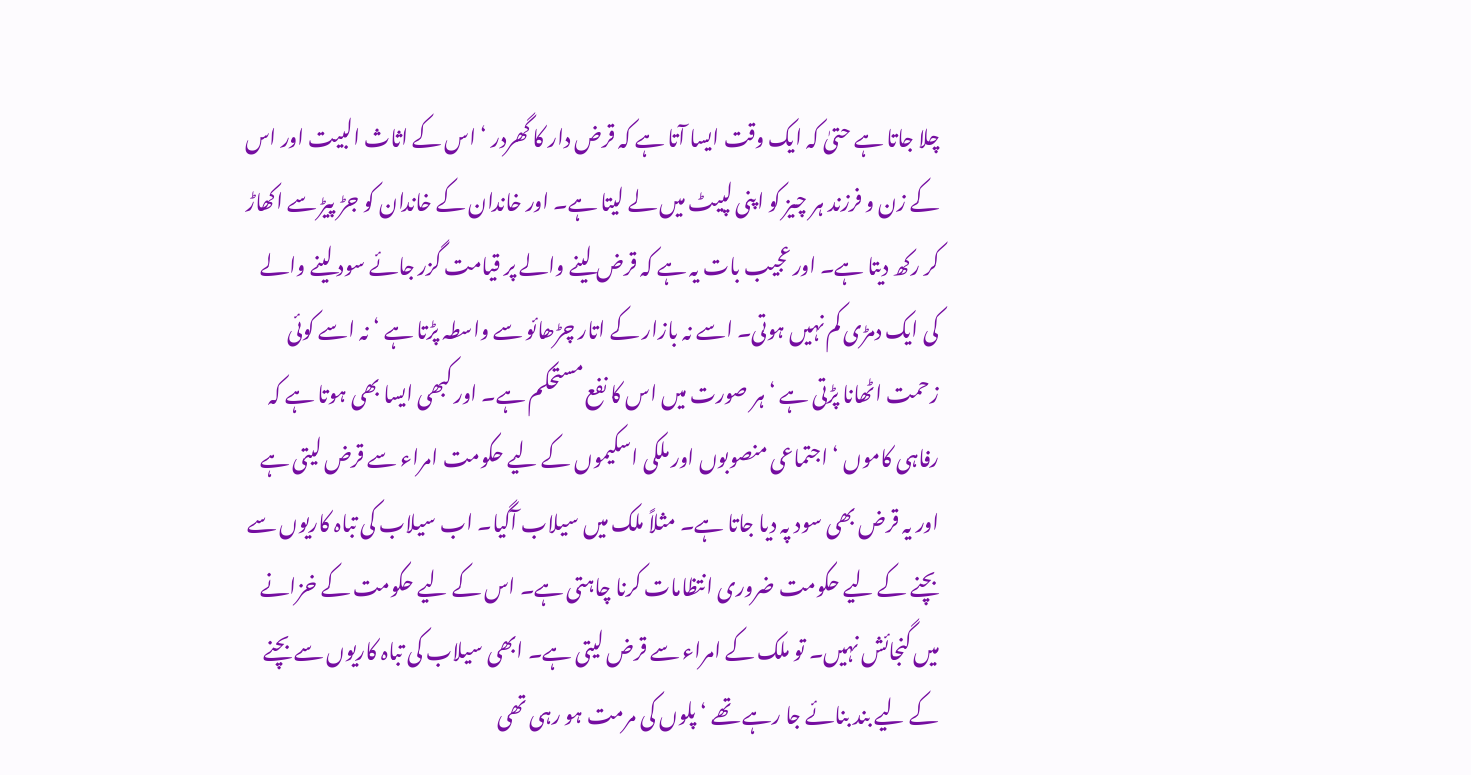چلا جاتا ہے حتیٰ کہ ایک وقت ایسا آتا ہے کہ قرض دار کا گھردر ‘ اس کے اثاث البیت اور اس کے زن و فرزند ہر چیز کو اپنی لپیٹ میں لے لیتا ہے۔ اور خاندان کے خاندان کو جڑ پیڑ سے اکھاڑ کر رکھ دیتا ہے۔ اور عجیب بات یہ ہے کہ قرض لینے والے پر قیامت گزر جائے سود لینے والے کی ایک دمڑی کم نہیں ہوتی۔ اسے نہ بازار کے اتار چڑھائو سے واسطہ پڑتا ہے ‘ نہ اسے کوئی زحمت اٹھانا پڑتی ہے ‘ ہر صورت میں اس کا نفع مستحکم ہے۔ اور کبھی ایسا بھی ہوتا ہے کہ رفاہی کاموں ‘ اجتماعی منصوبوں اور ملکی اسکیموں کے لیے حکومت امراء سے قرض لیتی ہے اور یہ قرض بھی سود پہ دیا جاتا ہے۔ مثلاً ملک میں سیلاب آگیا۔ اب سیلاب کی تباہ کاریوں سے بچنے کے لیے حکومت ضروری انتظامات کرنا چاہتی ہے۔ اس کے لیے حکومت کے خزانے میں گنجائش نہیں۔ تو ملک کے امراء سے قرض لیتی ہے۔ ابھی سیلاب کی تباہ کاریوں سے بچنے کے لیے بند بنائے جا رہے تھے ‘ پلوں کی مرمت ہو رہی تھی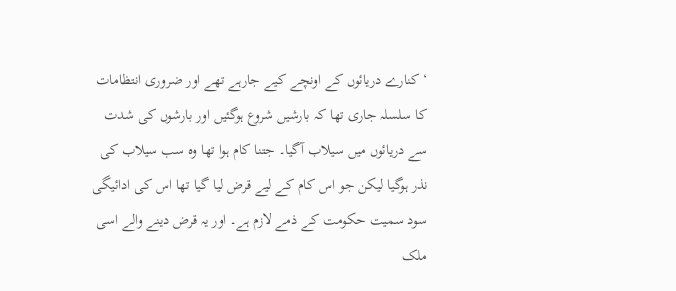‘ کنارے دریائوں کے اونچے کیے جارہے تھے اور ضروری انتظامات کا سلسلہ جاری تھا کہ بارشیں شروع ہوگئیں اور بارشوں کی شدت سے دریائوں میں سیلاب آگیا۔ جتنا کام ہوا تھا وہ سب سیلاب کی نذر ہوگیا لیکن جو اس کام کے لیے قرض لیا گیا تھا اس کی ادائیگی سود سمیت حکومت کے ذمے لازم ہے۔ اور یہ قرض دینے والے اسی ملک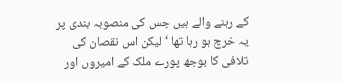کے رہنے والے ہیں جس کی منصوبہ بندی پر یہ خرچ ہو رہا تھا ‘ لیکن اس نقصان کی تلافی کا بوجھ پورے ملک کے امیروں اور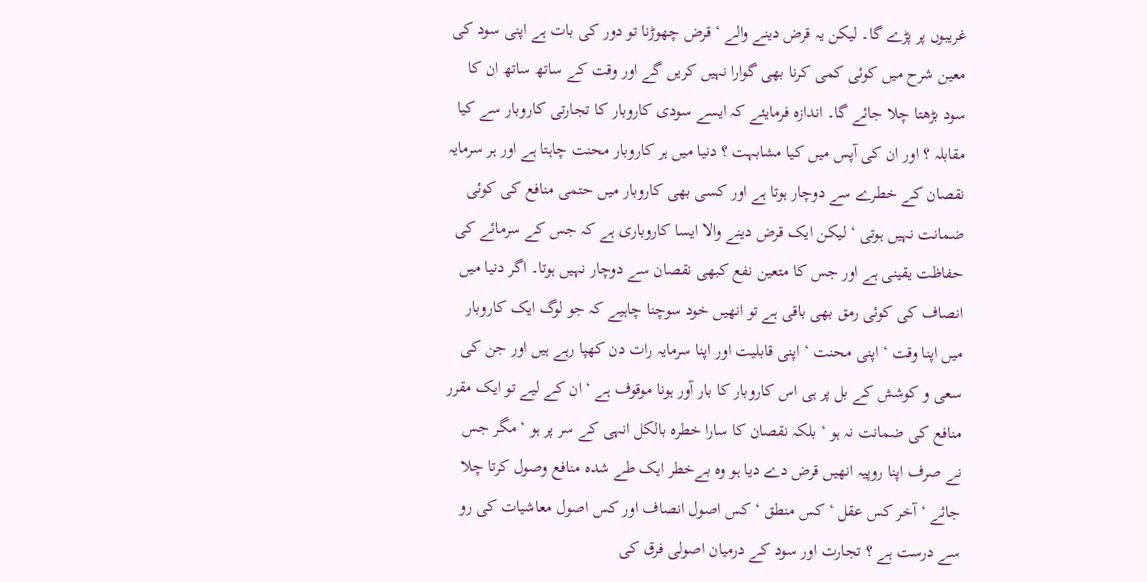غریبوں پر پڑے گا۔ لیکن یہ قرض دینے والے ‘ قرض چھوڑنا تو دور کی بات ہے اپنی سود کی معین شرح میں کوئی کمی کرنا بھی گوارا نہیں کریں گے اور وقت کے ساتھ ساتھ ان کا سود بڑھتا چلا جائے گا۔ اندازہ فرمایئے کہ ایسے سودی کاروبار کا تجارتی کاروبار سے کیا مقابلہ ؟ اور ان کی آپس میں کیا مشابہت ؟ دنیا میں ہر کاروبار محنت چاہتا ہے اور ہر سرمایہ نقصان کے خطرے سے دوچار ہوتا ہے اور کسی بھی کاروبار میں حتمی منافع کی کوئی ضمانت نہیں ہوتی ‘ لیکن ایک قرض دینے والا ایسا کاروباری ہے کہ جس کے سرمائے کی حفاظت یقینی ہے اور جس کا متعین نفع کبھی نقصان سے دوچار نہیں ہوتا۔ اگر دنیا میں انصاف کی کوئی رمق بھی باقی ہے تو انھیں خود سوچنا چاہیے کہ جو لوگ ایک کاروبار میں اپنا وقت ‘ اپنی محنت ‘ اپنی قابلیت اور اپنا سرمایہ رات دن کھپا رہے ہیں اور جن کی سعی و کوشش کے بل پر ہی اس کاروبار کا بار آور ہونا موقوف ہے ‘ ان کے لیے تو ایک مقرر منافع کی ضمانت نہ ہو ‘ بلکہ نقصان کا سارا خطرہ بالکل انہی کے سر پر ہو ‘ مگر جس نے صرف اپنا روپیہ انھیں قرض دے دیا ہو وہ بےخطر ایک طے شدہ منافع وصول کرتا چلا جائے ‘ آخر کس عقل ‘ کس منطق ‘ کس اصول انصاف اور کس اصول معاشیات کی رو سے درست ہے ؟ تجارت اور سود کے درمیان اصولی فرق کی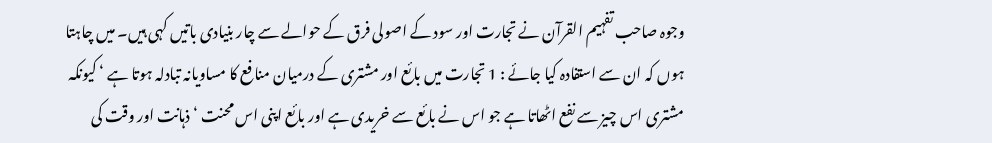وجوہ صاحب تفہیم القرآن نے تجارت اور سود کے اصولی فرق کے حوالے سے چار بنیادی باتیں کہی ہیں۔ میں چاہتا ہوں کہ ان سے استفادہ کیا جائے : 1 تجارت میں بائع اور مشتری کے درمیان منافع کا مساویانہ تبادلہ ہوتا ہے ‘ کیونکہ مشتری اس چیز سے نفع اٹھاتا ہے جو اس نے بائع سے خریدی ہے اور بائع اپنی اس محنت ‘ ذہانت اور وقت کی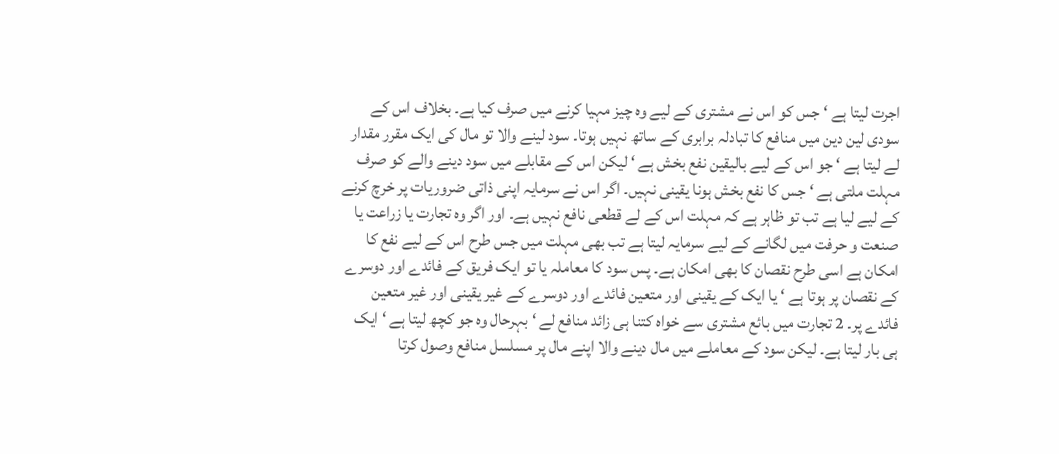اجرت لیتا ہے ‘ جس کو اس نے مشتری کے لیے وہ چیز مہیا کرنے میں صرف کیا ہے۔ بخلاف اس کے سودی لین دین میں منافع کا تبادلہ برابری کے ساتھ نہیں ہوتا۔ سود لینے والا تو مال کی ایک مقرر مقدار لے لیتا ہے ‘ جو اس کے لیے بالیقین نفع بخش ہے ‘ لیکن اس کے مقابلے میں سود دینے والے کو صرف مہلت ملتی ہے ‘ جس کا نفع بخش ہونا یقینی نہیں۔ اگر اس نے سرمایہ اپنی ذاتی ضروریات پر خرچ کرنے کے لیے لیا ہے تب تو ظاہر ہے کہ مہلت اس کے لے قطعی نافع نہیں ہے۔ اور اگر وہ تجارت یا زراعت یا صنعت و حرفت میں لگانے کے لیے سرمایہ لیتا ہے تب بھی مہلت میں جس طرح اس کے لیے نفع کا امکان ہے اسی طرح نقصان کا بھی امکان ہے۔ پس سود کا معاملہ یا تو ایک فریق کے فائدے اور دوسرے کے نقصان پر ہوتا ہے ‘ یا ایک کے یقینی اور متعین فائدے اور دوسرے کے غیر یقینی اور غیر متعین فائدے پر۔ 2 تجارت میں بائع مشتری سے خواہ کتنا ہی زائد منافع لے ‘ بہرحال وہ جو کچھ لیتا ہے ‘ ایک ہی بار لیتا ہے۔ لیکن سود کے معاملے میں مال دینے والا اپنے مال پر مسلسل منافع وصول کرتا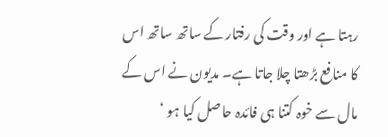رہتا ہے اور وقت کی رفتار کے ساتھ ساتھ اس کا منافع بڑھتا چلا جاتا ہے۔ مدیون نے اس کے مال سے خوہ کتنا ہی فائدہ حاصل کیا ہو ‘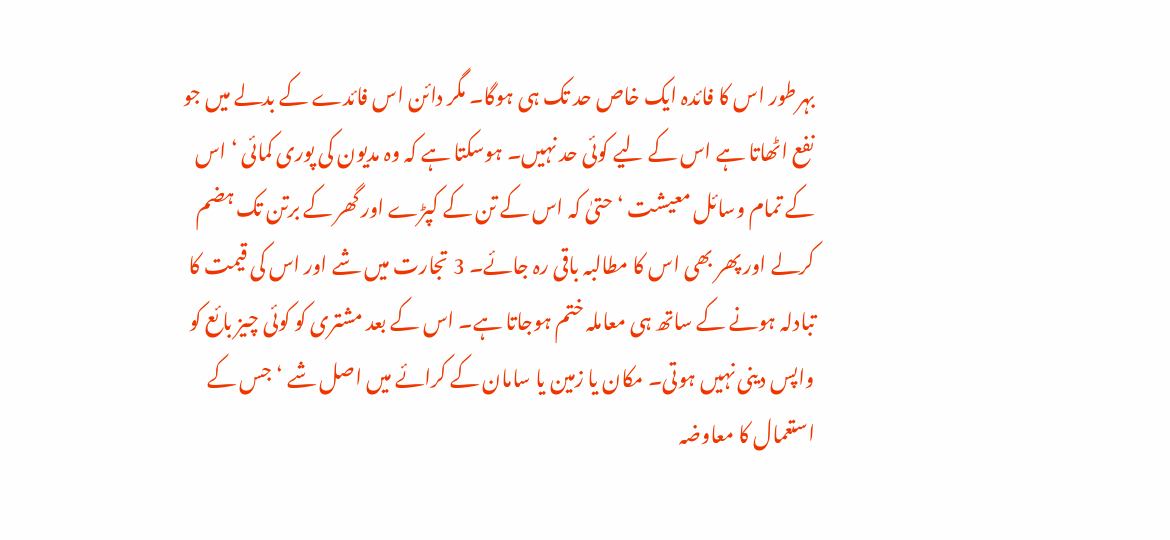بہرطور اس کا فائدہ ایک خاص حد تک ہی ہوگا۔ مگر دائن اس فائدے کے بدلے میں جو نفع اٹھاتا ہے اس کے لیے کوئی حد نہیں۔ ہوسکتا ہے کہ وہ مدیون کی پوری کمائی ‘ اس کے تمام وسائل معیشت ‘ حتیٰ کہ اس کے تن کے کپڑے اور گھر کے برتن تک ہضم کرلے اور پھر بھی اس کا مطالبہ باقی رہ جائے۔ 3 تجارت میں شے اور اس کی قیمت کا تبادلہ ہونے کے ساتھ ہی معاملہ ختم ہوجاتا ہے۔ اس کے بعد مشتری کو کوئی چیز بائع کو واپس دینی نہیں ہوتی۔ مکان یا زمین یا سامان کے کرائے میں اصل شے ‘ جس کے استعمال کا معاوضہ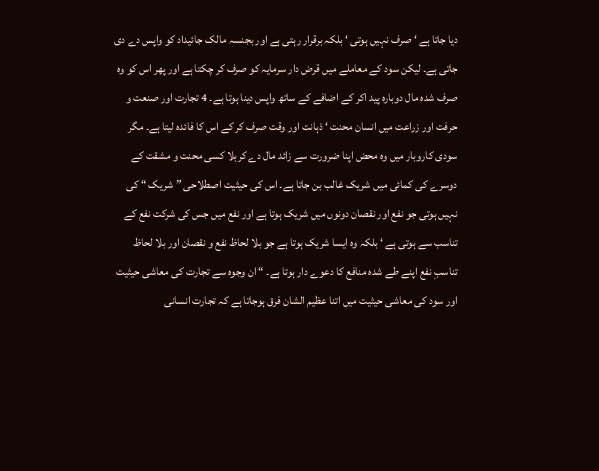دیا جاتا ہے ‘ صرف نہیں ہوتی ‘ بلکہ برقرار رہتی ہے اور بجنسہ مالک جائیداد کو واپس دے دی جاتی ہے۔ لیکن سود کے معاملے میں قرض دار سرمایہ کو صرف کر چکتا ہے اور پھر اس کو وہ صرف شدہ مال دوبارہ پید اکر کے اضافے کے ساتھ واپس دینا ہوتا ہے۔ 4 تجارت اور صنعت و حرفت اور زراعت میں انسان محنت ‘ ذہانت اور وقت صرف کر کے اس کا فائدہ لیتا ہے۔ مگر سودی کاروبار میں وہ محض اپنا ضرورت سے زائد مال دے کربلا کسی محنت و مشقت کے دوسرے کی کمائی میں شریک غالب بن جاتا ہے۔ اس کی حیثیت اصطلاحی ” شریک “ کی نہیں ہوتی جو نفع اور نقصان دونوں میں شریک ہوتا ہے اور نفع میں جس کی شرکت نفع کے تناسب سے ہوتی ہے ‘ بلکہ وہ ایسا شریک ہوتا ہے جو بلا لحاظ نفع و نقصان اور بلا لحاظ تناسبِ نفع اپنے طے شدہ منافع کا دعوے دار ہوتا ہے۔ “ ان وجوہ سے تجارت کی معاشی حیثیت اور سود کی معاشی حیثیت میں اتنا عظیم الشان فرق ہوجاتا ہے کہ تجارت انسانی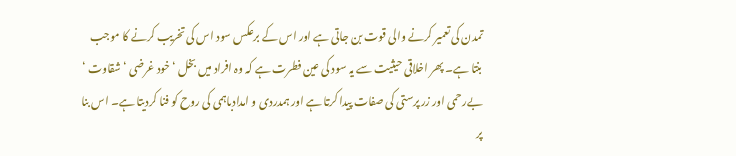تمدن کی تعمیر کرنے والی قوت بن جاتی ہے اور اس کے برعکس سود اس کی تخریب کرنے کا موجب بنتا ہے۔ پھر اخلاقی حیثیت سے یہ سود کی عین فطرت ہے کہ وہ افراد میں بخل ‘ خود غرضی ‘ شقاوت ‘ بےرحمی اور زر پرستی کی صفات پیدا کرتا ہے اور ہمدردی و امدادباہمی کی روح کو فنا کردیتا ہے۔ اس بنا پر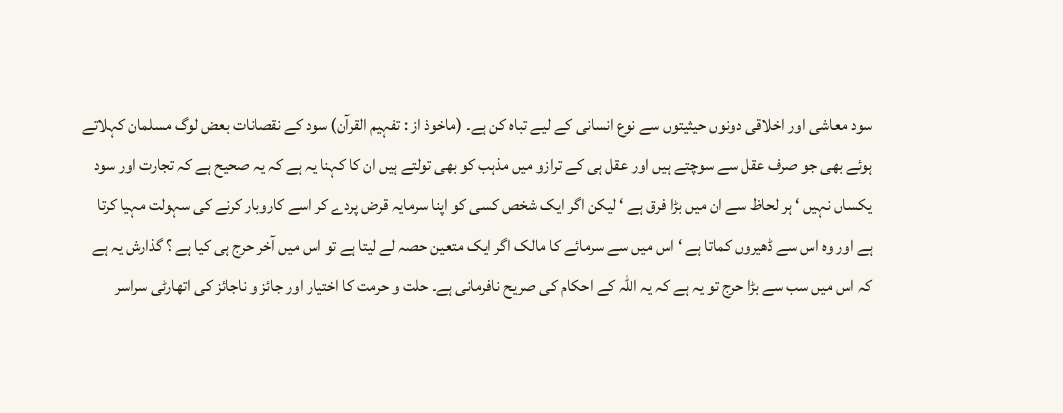سود معاشی اور اخلاقی دونوں حیثیتوں سے نوع انسانی کے لیے تباہ کن ہے۔ (ماخوذ از : تفہیم القرآن) سود کے نقصانات بعض لوگ مسلمان کہلاتے ہوئے بھی جو صرف عقل سے سوچتے ہیں اور عقل ہی کے ترازو میں مذہب کو بھی تولتے ہیں ان کا کہنا یہ ہے کہ یہ صحیح ہے کہ تجارت اور سود یکساں نہیں ‘ ہر لحاظ سے ان میں بڑا فرق ہے ‘ لیکن اگر ایک شخص کسی کو اپنا سرمایہ قرض پردے کر اسے کاروبار کرنے کی سہولت مہیا کرتا ہے اور وہ اس سے ڈھیروں کماتا ہے ‘ اس میں سے سرمائے کا مالک اگر ایک متعین حصہ لے لیتا ہے تو اس میں آخر حرج ہی کیا ہے ؟ گذارش یہ ہے کہ اس میں سب سے بڑا حرج تو یہ ہے کہ یہ اللہ کے احکام کی صریح نافرمانی ہے۔ حلت و حرمت کا اختیار اور جائز و ناجائز کی اتھارٹی سراسر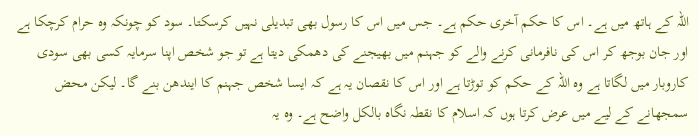اللہ کے ہاتھ میں ہے۔ اس کا حکم آخری حکم ہے۔ جس میں اس کا رسول بھی تبدیلی نہیں کرسکتا۔ سود کو چونکہ وہ حرام کرچکا ہے اور جان بوجھ کر اس کی نافرمانی کرنے والے کو جہنم میں بھیجنے کی دھمکی دیتا ہے تو جو شخص اپنا سرمایہ کسی بھی سودی کاروبار میں لگاتا ہے وہ اللہ کے حکم کو توڑتا ہے اور اس کا نقصان یہ ہے کہ ایسا شخص جہنم کا ایندھن بنے گا۔ لیکن محض سمجھانے کے لیے میں عرض کرتا ہوں کہ اسلام کا نقطہ نگاہ بالکل واضح ہے۔ وہ یہ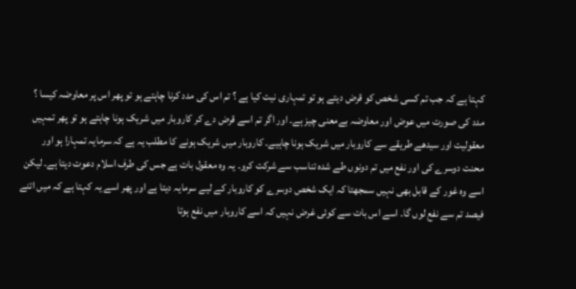کہتا ہے کہ جب تم کسی شخص کو قرض دیتے ہو تو تمہاری نیت کیا ہے ؟ تم اس کی مدد کرنا چاہتے ہو تو پھر اس پر معاوضہ کیسا ؟ مدد کی صورت میں عوض اور معاوضہ بےمعنی چیز ہے۔ اور اگر تم اسے قرض دے کر کاروبار میں شریک ہونا چاہتے ہو تو پھر تمہیں معقولیت اور سیدھے طریقے سے کاروبار میں شریک ہونا چاہیے۔ کاروبار میں شریک ہونے کا مطلب یہ ہے کہ سرمایہ تمہارا ہو اور محنت دوسرے کی اور نفع میں تم دونوں طے شدہ تناسب سے شرکت کرو۔ یہ وہ معقول بات ہے جس کی طرف اسلام دعوت دیتا ہے۔ لیکن اسے وہ غور کے قابل بھی نہیں سمجھتا کہ ایک شخص دوسرے کو کاروبار کے لیے سرمایہ دیتا ہے اور پھر اسے یہ کہتا ہے کہ میں اتنے فیصد تم سے نفع لوں گا۔ اسے اس بات سے کوئی غرض نہیں کہ اسے کاروبار میں نفع ہوتا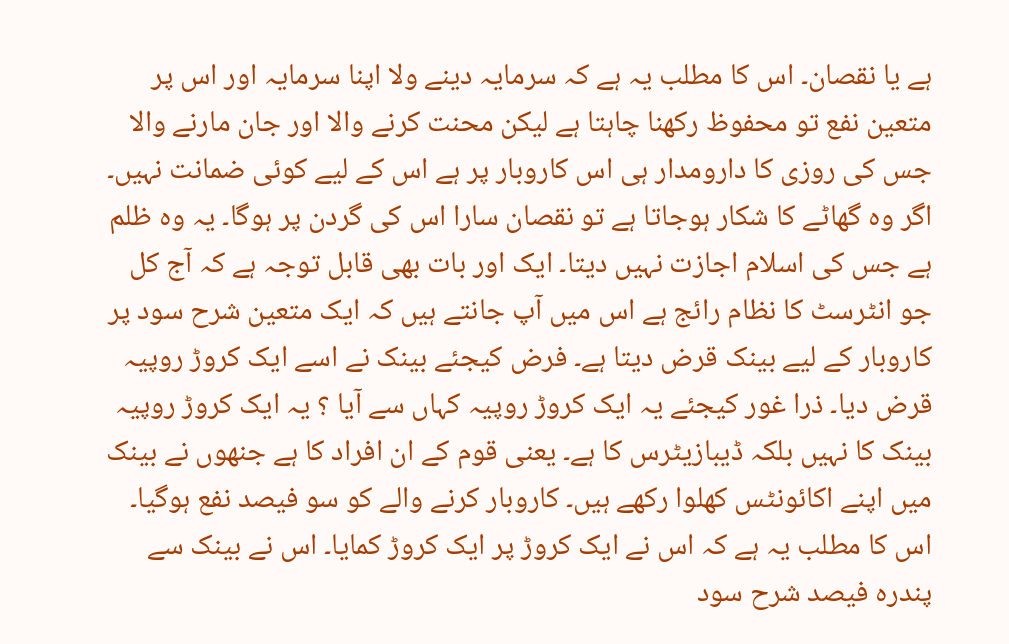ہے یا نقصان۔ اس کا مطلب یہ ہے کہ سرمایہ دینے ولا اپنا سرمایہ اور اس پر متعین نفع تو محفوظ رکھنا چاہتا ہے لیکن محنت کرنے والا اور جان مارنے والا جس کی روزی کا دارومدار ہی اس کاروبار پر ہے اس کے لیے کوئی ضمانت نہیں۔ اگر وہ گھاٹے کا شکار ہوجاتا ہے تو نقصان سارا اس کی گردن پر ہوگا۔ یہ وہ ظلم ہے جس کی اسلام اجازت نہیں دیتا۔ ایک اور بات بھی قابل توجہ ہے کہ آج کل جو انٹرسٹ کا نظام رائج ہے اس میں آپ جانتے ہیں کہ ایک متعین شرح سود پر کاروبار کے لیے بینک قرض دیتا ہے۔ فرض کیجئے بینک نے اسے ایک کروڑ روپیہ قرض دیا۔ ذرا غور کیجئے یہ ایک کروڑ روپیہ کہاں سے آیا ؟ یہ ایک کروڑ روپیہ بینک کا نہیں بلکہ ڈیبازیٹرس کا ہے۔ یعنی قوم کے ان افراد کا ہے جنھوں نے بینک میں اپنے اکائونٹس کھلوا رکھے ہیں۔ کاروبار کرنے والے کو سو فیصد نفع ہوگیا۔ اس کا مطلب یہ ہے کہ اس نے ایک کروڑ پر ایک کروڑ کمایا۔ اس نے بینک سے پندرہ فیصد شرح سود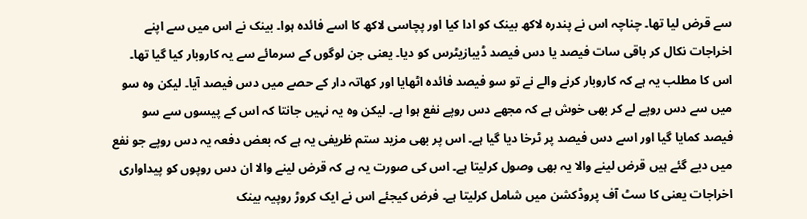سے قرض لیا تھا۔ چناچہ اس نے پندرہ لاکھ بینک کو ادا کیا اور پچاسی لاکھ کا اسے فائدہ ہوا۔ بینک نے اس میں سے اپنے اخراجات نکال کر باقی سات فیصد یا دس فیصد ڈیبازیٹرس کو دیا۔ یعنی جن لوگوں کے سرمائے سے یہ کاروبار کیا گیا تھا۔ اس کا مطلب یہ ہے کہ کاروبار کرنے والے نے تو سو فیصد فائدہ اٹھایا اور کھاتہ دار کے حصے میں دس فیصد آیا۔ لیکن وہ سو میں سے دس روپے لے کر بھی خوش ہے کہ مجھے دس روپے نفع ہوا ہے۔ لیکن وہ یہ نہیں جانتا کہ اس کے پیسوں سے سو فیصد کمایا گیا اور اسے دس فیصد پر ٹرخا دیا گیا ہے۔ اس پر بھی مزید ستم ظریفی یہ ہے کہ بعض دفعہ یہ دس روپے جو نفع میں دیے گئے ہیں قرض لینے والا یہ بھی وصول کرلیتا ہے۔ اس کی صورت یہ ہے کہ قرض لینے والا ان دس روپوں کو پیداواری اخراجات یعنی کا سٹ آف پروڈکشن میں شامل کرلیتا ہے۔ فرض کیجئے اس نے ایک کروڑ روپیہ بینک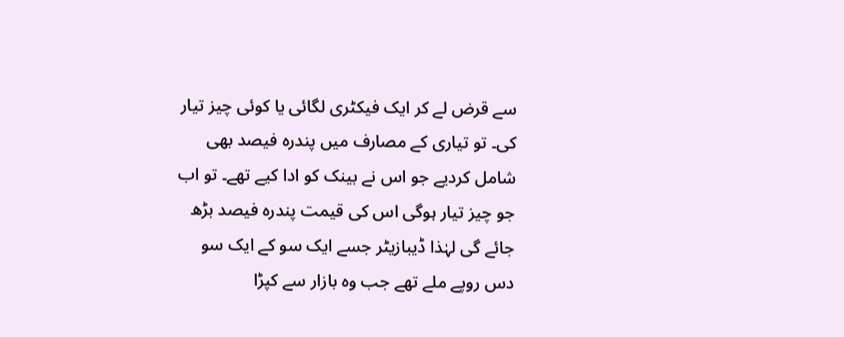سے قرض لے کر ایک فیکٹری لگائی یا کوئی چیز تیار کی۔ تو تیاری کے مصارف میں پندرہ فیصد بھی شامل کردیے جو اس نے بینک کو ادا کیے تھے۔ تو اب جو چیز تیار ہوگی اس کی قیمت پندرہ فیصد بڑھ جائے گی لہٰذا ڈیبازیٹر جسے ایک سو کے ایک سو دس روپے ملے تھے جب وہ بازار سے کپڑا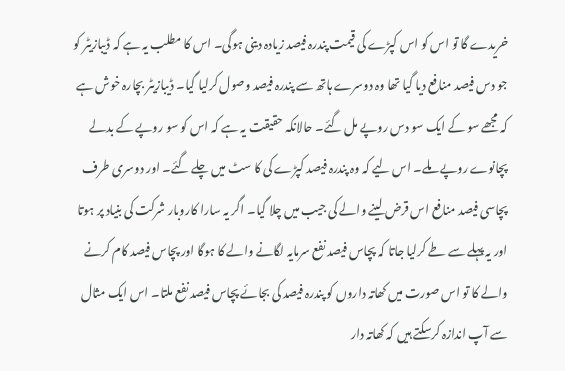خریدے گا تو اس کو اس کپڑے کی قیمت پندرہ فیصد زیادہ دینی ہوگی۔ اس کا مطلب یہ ہے کہ ڈیبازیٹر کو جو دس فیصد منافع دیا گیا تھا وہ دوسرے ہاتھ سے پندرہ فیصد وصول کرلیا گیا۔ ڈیبازیٹر بچارہ خوش ہے کہ مجھے سو کے ایک سو دس روپے مل گئے۔ حالانکہ حقیقت یہ ہے کہ اس کو سو روپے کے بدلے پچانوے روپے ملے۔ اس لیے کہ وہ پندرہ فیصد کپڑے کی کا سٹ میں چلے گئے۔ اور دوسری طرف پچاسی فیصد منافع اس قرض لینے والے کی جیب میں چلا گیا۔ اگر یہ سارا کاروبار شرکت کی بنیاد پر ہوتا اور یہ پہلے سے طے کرلیا جاتا کہ پچاس فیصد نفع سرمایہ لگانے والے کا ہوگا اور پچاس فیصد کام کرنے والے کا تو اس صورت میں کھاتہ داروں کو پندرہ فیصد کی بجائے پچاس فیصد نفع ملتا۔ اس ایک مثال سے آپ اندازہ کرسکتے ہیں کہ کھاتہ دار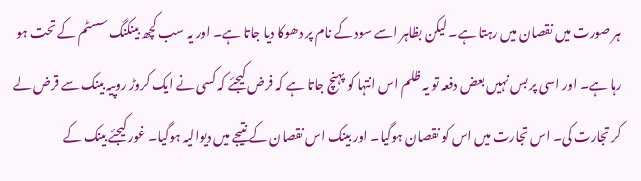ہر صورت میں نقصان میں رہتا ہے۔ لیکن بظاہر اسے سود کے نام پر دھوکا دیا جاتا ہے۔ اور یہ سب کچھ بینکنگ سسٹم کے تحت ہو رہا ہے۔ اور اسی پر بس نہیں بعض دفعہ تو یہ ظلم اس انتہا کو پہنچ جاتا ہے کہ فرض کیجئے کہ کسی نے ایک کروڑ روپیہ بینک سے قرض لے کر تجارت کی۔ اس تجارت میں اس کو نقصان ہوگیا۔ اور بینک اس نقصان کے نتیجے میں دیوالیہ ہوگیا۔ غور کیجئے بینک کے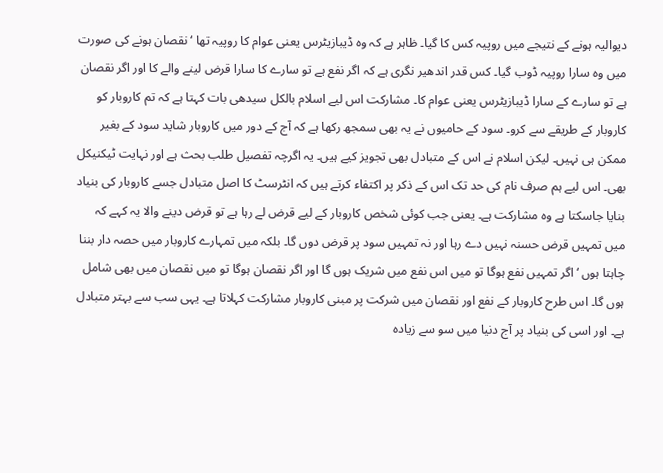دیوالیہ ہونے کے نتیجے میں روپیہ کس کا گیا۔ ظاہر ہے کہ وہ ڈیبازیٹرس یعنی عوام کا روپیہ تھا ‘ نقصان ہونے کی صورت میں وہ سارا روپیہ ڈوب گیا۔ کس قدر اندھیر نگری ہے کہ اگر نفع ہے تو سارے کا سارا قرض لینے والے کا اور اگر نقصان ہے تو سارے کے سارا ڈیبازیٹرس یعنی عوام کا۔ مشارکت اس لیے اسلام بالکل سیدھی بات کہتا ہے کہ تم کاروبار کو کاروبار کے طریقے سے کرو۔ سود کے حامیوں نے یہ بھی سمجھ رکھا ہے کہ آج کے دور میں کاروبار شاید سود کے بغیر ممکن ہی نہیں۔ لیکن اسلام نے اس کے متبادل بھی تجویز کیے ہیں۔ یہ اگرچہ تفصیل طلب بحث ہے اور نہایت ٹیکنیکل بھی۔ اس لیے ہم صرف نام کی حد تک اس کے ذکر پر اکتفاء کرتے ہیں کہ انٹرسٹ کا اصل متبادل جسے کاروبار کی بنیاد بنایا جاسکتا ہے وہ مشارکت ہے۔ یعنی جب کوئی شخص کاروبار کے لیے قرض لے رہا ہے تو قرض دینے والا یہ کہے کہ میں تمہیں قرض حسنہ نہیں دے رہا اور نہ تمہیں سود پر قرض دوں گا۔ بلکہ میں تمہارے کاروبار میں حصہ دار بننا چاہتا ہوں ‘ اگر تمہیں نفع ہوگا تو میں اس نفع میں شریک ہوں گا اور اگر نقصان ہوگا تو میں نقصان میں بھی شامل ہوں گا۔ اس طرح کاروبار کے نفع اور نقصان میں شرکت پر مبنی کاروبار مشارکت کہلاتا ہے۔ یہی سب سے بہتر متبادل ہے۔ اور اسی کی بنیاد پر آج دنیا میں سو سے زیادہ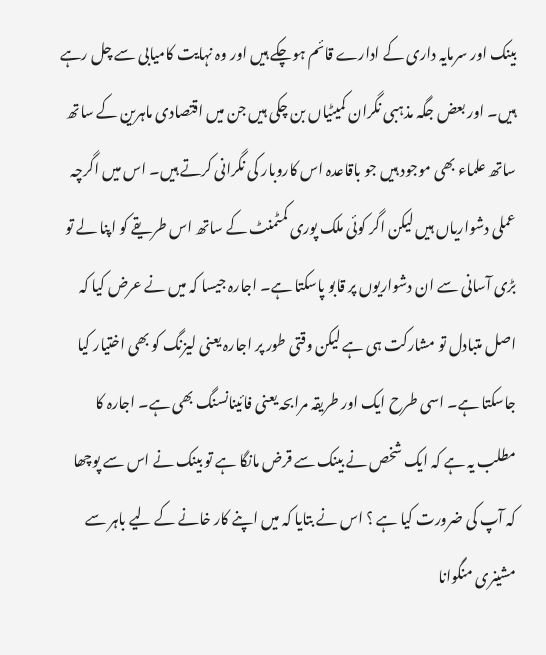بینک اور سرمایہ داری کے ادارے قائم ہوچکے ہیں اور وہ نہایت کامیابی سے چل رہے ہیں۔ اور بعض جگہ مذہبی نگران کمیٹیاں بن چکی ہیں جن میں اقتصادی ماہرین کے ساتھ ساتھ علماء بھی موجود ہیں جو باقاعدہ اس کاروبار کی نگرانی کرتے ہیں۔ اس میں اگرچہ عملی دشواریاں ہیں لیکن اگر کوئی ملک پوری کمٹمنٹ کے ساتھ اس طریقے کو اپنا لے تو بڑی آسانی سے ان دشواریوں پر قابو پاسکتا ہے۔ اجارہ جیسا کہ میں نے عرض کیا کہ اصل متبادل تو مشارکت ہی ہے لیکن وقتی طور پر اجارہ یعنی لیزنگ کو بھی اختیار کیا جاسکتا ہے۔ اسی طرح ایک اور طریقہ مرابحہ یعنی فائینانسنگ بھی ہے۔ اجارہ کا مطلب یہ ہے کہ ایک شخص نے بینک سے قرض مانگا ہے تو بینک نے اس سے پوچھا کہ آپ کی ضرورت کیا ہے ؟ اس نے بتایا کہ میں اپنے کار خانے کے لیے باہر سے مشینری منگوانا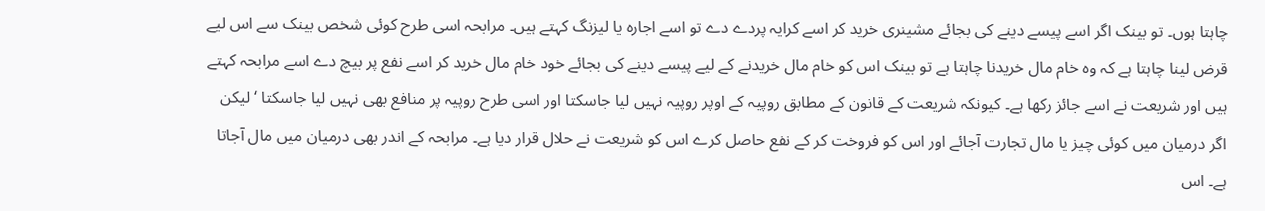چاہتا ہوں۔ تو بینک اگر اسے پیسے دینے کی بجائے مشینری خرید کر اسے کرایہ پردے دے تو اسے اجارہ یا لیزنگ کہتے ہیں۔ مرابحہ اسی طرح کوئی شخص بینک سے اس لیے قرض لینا چاہتا ہے کہ وہ خام مال خریدنا چاہتا ہے تو بینک اس کو خام مال خریدنے کے لیے پیسے دینے کی بجائے خود خام مال خرید کر اسے نفع پر بیچ دے اسے مرابحہ کہتے ہیں اور شریعت نے اسے جائز رکھا ہے۔ کیونکہ شریعت کے قانون کے مطابق روپیہ کے اوپر روپیہ نہیں لیا جاسکتا اور اسی طرح روپیہ پر منافع بھی نہیں لیا جاسکتا ‘ لیکن اگر درمیان میں کوئی چیز یا مال تجارت آجائے اور اس کو فروخت کر کے نفع حاصل کرے اس کو شریعت نے حلال قرار دیا ہے۔ مرابحہ کے اندر بھی درمیان میں مال آجاتا ہے۔ اس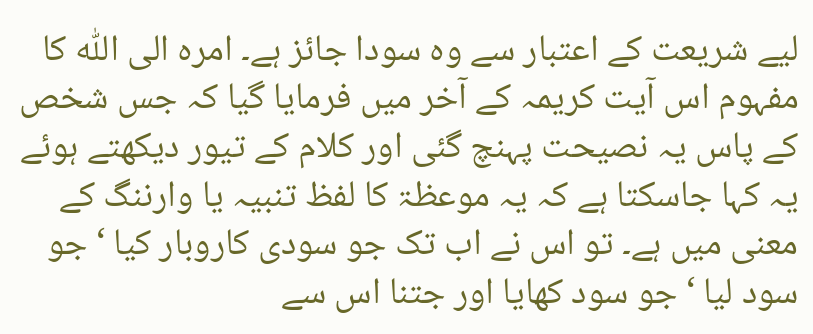لیے شریعت کے اعتبار سے وہ سودا جائز ہے۔ امرہ الی اللّٰہ کا مفہوم اس آیت کریمہ کے آخر میں فرمایا گیا کہ جس شخص کے پاس یہ نصیحت پہنچ گئی اور کلام کے تیور دیکھتے ہوئے یہ کہا جاسکتا ہے کہ یہ موعظۃ کا لفظ تنبیہ یا وارننگ کے معنی میں ہے۔ تو اس نے اب تک جو سودی کاروبار کیا ‘ جو سود لیا ‘ جو سود کھایا اور جتنا اس سے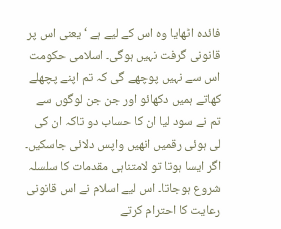فائدہ اٹھایا وہ اس کے لیے ہے ‘ یعنی اس پر قانونی گرفت نہیں ہوگی۔ اسلامی حکومت اس سے نہیں پوچھے گی کہ تم اپنے پچھلے کھاتے ہمیں دکھائو اور جن جن لوگوں سے تم نے سود لیا ان کا حساب دو تاکہ ان کی لی ہوئی رقمیں انھیں واپس دلائی جاسکیں۔ اگر ایسا ہوتا تو لامتناہی مقدمات کا سلسلہ شروع ہوجاتا۔ اس لیے اسلام نے اس قانونی رعایت کا احترام کرتے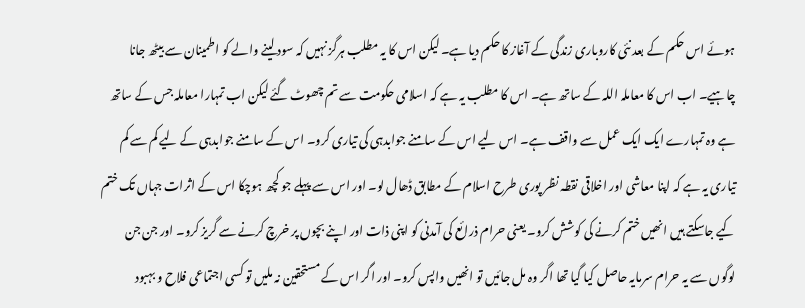ہوئے اس حکم کے بعد نئی کاروباری زندگی کے آغاز کا حکم دیا ہے۔ لیکن اس کا یہ مطلب ہرگز نہیں کہ سود لینے والے کو اطمینان سے بیٹھ جانا چاہیے۔ اب اس کا معاملہ اللہ کے ساتھ ہے۔ اس کا مطلب یہ ہے کہ اسلامی حکومت سے تم چھوٹ گئے لیکن اب تمہارا معاملہ جس کے ساتھ ہے وہ تمہارے ایک ایک عمل سے واقف ہے۔ اس لیے اس کے سامنے جوابدہی کی تیاری کرو۔ اس کے سامنے جوابدہی کے لیے کم سے کم تیاری یہ ہے کہ اپنا معاشی اور اخلاقی نقطہ نظر پوری طرح اسلام کے مطابق ڈھال لو۔ اور اس سے پہلے جو کچھ ہوچکا اس کے اثرات جہاں تک ختم کیے جاسکتے ہیں انھیں ختم کرنے کی کوشش کرو۔ یعنی حرام ذرائع کی آمدنی کو اپنی ذات اور اپنے بچوں پر خرچ کرنے سے گریز کرو۔ اور جن جن لوگوں سے یہ حرام سرمایہ حاصل کیا گیا تھا اگر وہ مل جائیں تو انھیں واپس کرو۔ اور اگر اس کے مستحقین نہ ملیں تو کسی اجتماعی فلاح و بہبود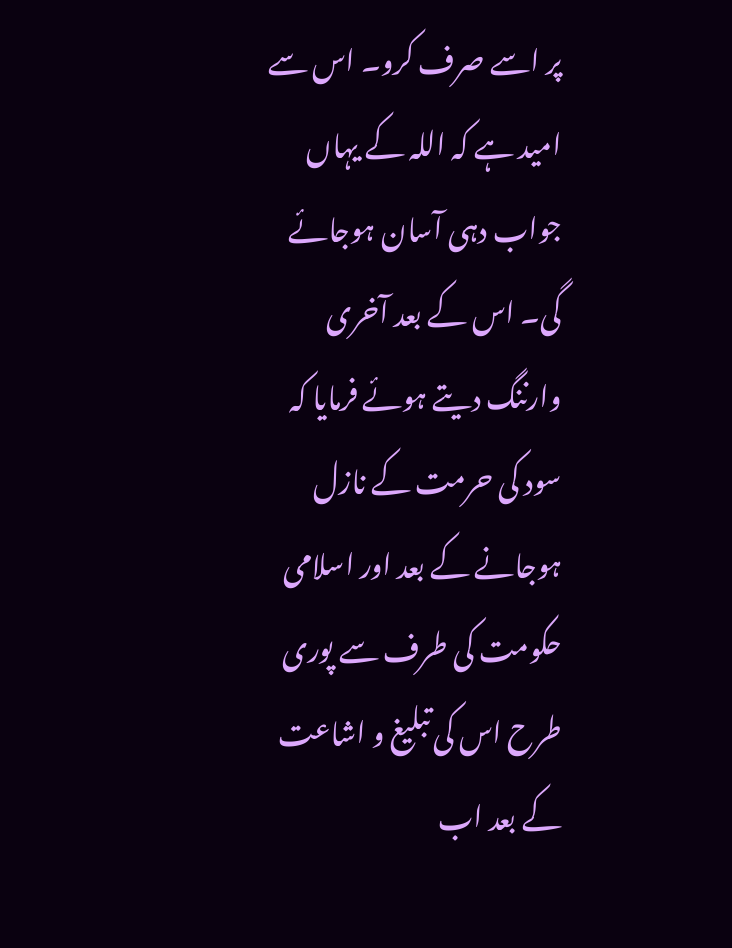پر اسے صرف کرو۔ اس سے امید ہے کہ اللہ کے یہاں جواب دہی آسان ہوجائے گی۔ اس کے بعد آخری وارننگ دیتے ہوئے فرمایا کہ سود کی حرمت کے نازل ہوجانے کے بعد اور اسلامی حکومت کی طرف سے پوری طرح اس کی تبلیغ و اشاعت کے بعد اب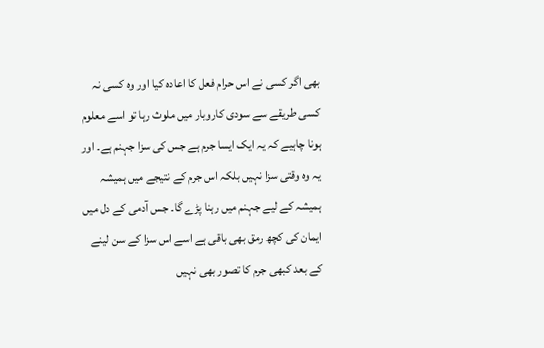بھی اگر کسی نے اس حرام فعل کا اعادہ کیا اور وہ کسی نہ کسی طریقے سے سودی کاروبار میں ملوث رہا تو اسے معلوم ہونا چاہیے کہ یہ ایک ایسا جرم ہے جس کی سزا جہنم ہے۔ اور یہ وہ وقتی سزا نہیں بلکہ اس جرم کے نتیجے میں ہمیشہ ہمیشہ کے لیے جہنم میں رہنا پڑے گا۔ جس آدمی کے دل میں ایمان کی کچھ رمق بھی باقی ہے اسے اس سزا کے سن لینے کے بعد کبھی جرم کا تصور بھی نہیں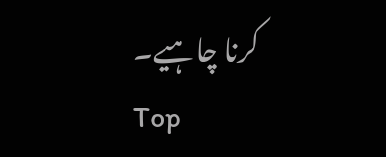کرنا چاہیے۔
Top